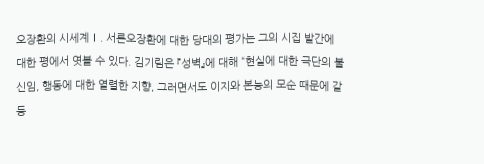오장환의 시세계Ⅰ. 서론오장환에 대한 당대의 평가는 그의 시집 발간에 대한 평에서 엿볼 수 있다. 김기림은 『성벽』에 대해 “현실에 대한 극단의 불신임, 행동에 대한 열렬한 지향, 그러면서도 이지와 본능의 모순 때문에 갈등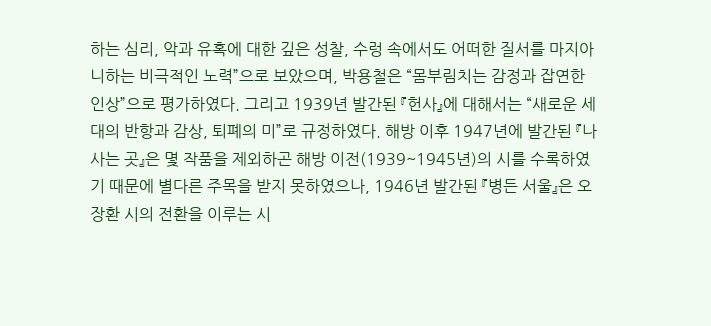하는 심리, 악과 유혹에 대한 깊은 성찰, 수렁 속에서도 어떠한 질서를 마지아니하는 비극적인 노력”으로 보았으며, 박용철은 “몸부림치는 감정과 잡연한 인상”으로 평가하였다. 그리고 1939년 발간된 『헌사』에 대해서는 “새로운 세대의 반항과 감상, 퇴폐의 미”로 규정하였다. 해방 이후 1947년에 발간된 『나 사는 곳』은 몇 작품을 제외하곤 해방 이전(1939~1945년)의 시를 수록하였기 때문에 별다른 주목을 받지 못하였으나, 1946년 발간된 『병든 서울』은 오장환 시의 전환을 이루는 시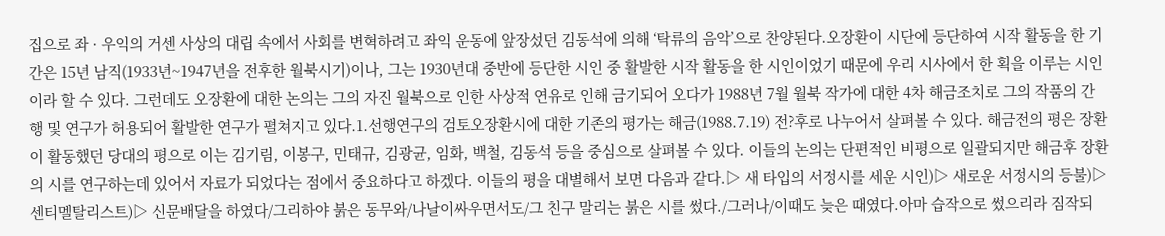집으로 좌 · 우익의 거센 사상의 대립 속에서 사회를 변혁하려고 좌익 운동에 앞장섰던 김동석에 의해 ‘탁류의 음악’으로 찬양된다.오장환이 시단에 등단하여 시작 활동을 한 기간은 15년 남직(1933년~1947년을 전후한 월북시기)이나, 그는 1930년대 중반에 등단한 시인 중 활발한 시작 활동을 한 시인이었기 때문에 우리 시사에서 한 획을 이루는 시인이라 할 수 있다. 그런데도 오장환에 대한 논의는 그의 자진 월북으로 인한 사상적 연유로 인해 금기되어 오다가 1988년 7월 월북 작가에 대한 4차 해금조치로 그의 작품의 간행 및 연구가 허용되어 활발한 연구가 펼쳐지고 있다.1.선행연구의 검토오장환시에 대한 기존의 평가는 해금(1988.7.19) 전?후로 나누어서 살펴볼 수 있다. 해금전의 평은 장환이 활동했던 당대의 평으로 이는 김기림, 이봉구, 민태규, 김광균, 임화, 백철, 김동석 등을 중심으로 살펴볼 수 있다. 이들의 논의는 단편적인 비평으로 일괄되지만 해금후 장환의 시를 연구하는데 있어서 자료가 되었다는 점에서 중요하다고 하겠다. 이들의 평을 대별해서 보면 다음과 같다.▷ 새 타입의 서정시를 세운 시인)▷ 새로운 서정시의 등불)▷ 센티멜탈리스트)▷ 신문배달을 하였다/그리하야 붉은 동무와/나날이싸우면서도/그 친구 말리는 붉은 시를 썼다./그러나/이때도 늦은 때였다.아마 습작으로 썼으리라 짐작되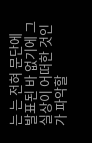는 는 전혀 문단에 발표된 바 없기에 그 실상이 어떠한 것인가 파악할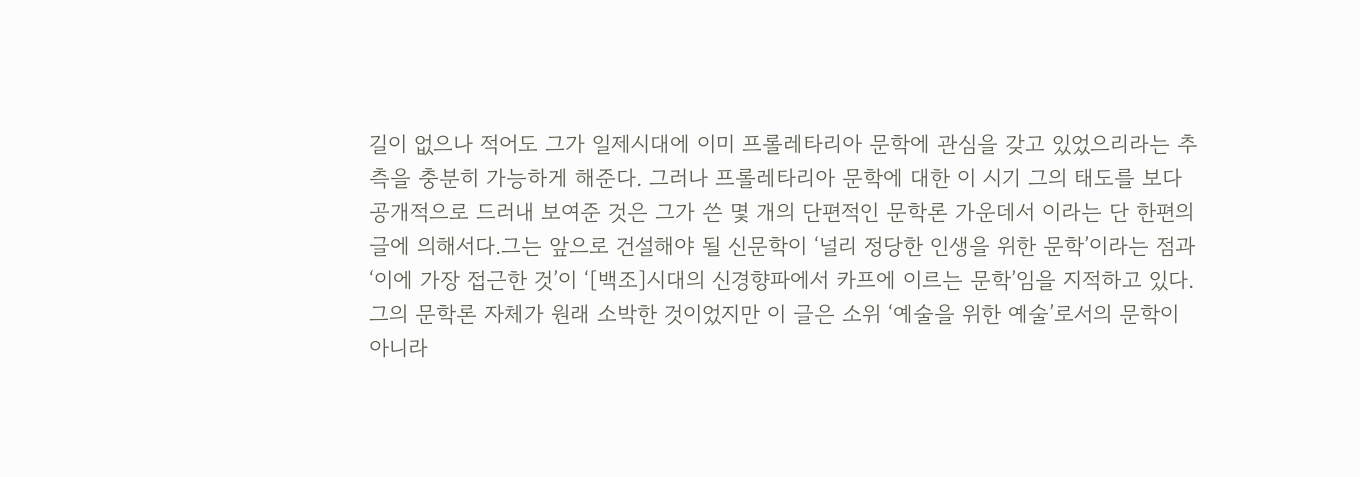길이 없으나 적어도 그가 일제시대에 이미 프롤레타리아 문학에 관심을 갖고 있었으리라는 추측을 충분히 가능하게 해준다. 그러나 프롤레타리아 문학에 대한 이 시기 그의 태도를 보다 공개적으로 드러내 보여준 것은 그가 쓴 몇 개의 단편적인 문학론 가운데서 이라는 단 한편의 글에 의해서다.그는 앞으로 건설해야 될 신문학이 ‘널리 정당한 인생을 위한 문학’이라는 점과 ‘이에 가장 접근한 것’이 ‘[백조]시대의 신경향파에서 카프에 이르는 문학’임을 지적하고 있다. 그의 문학론 자체가 원래 소박한 것이었지만 이 글은 소위 ‘예술을 위한 예술’로서의 문학이 아니라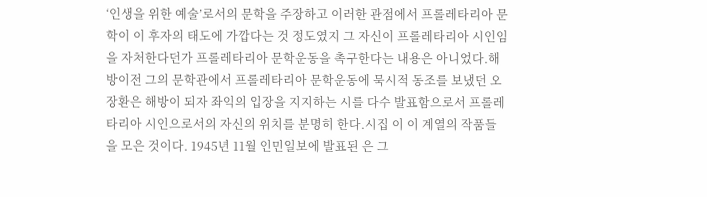‘인생을 위한 예술’로서의 문학을 주장하고 이러한 관점에서 프롤레타리아 문학이 이 후자의 태도에 가깝다는 것 정도였지 그 자신이 프롤레타리아 시인임을 자처한다던가 프롤레타리아 문학운동을 촉구한다는 내용은 아니었다.해방이전 그의 문학관에서 프롤레타리아 문학운동에 묵시적 동조를 보냈던 오장환은 해방이 되자 좌익의 입장을 지지하는 시를 다수 발표함으로서 프롤레타리아 시인으로서의 자신의 위치를 분명히 한다.시집 이 이 계열의 작품들을 모은 것이다. 1945년 11월 인민일보에 발표된 은 그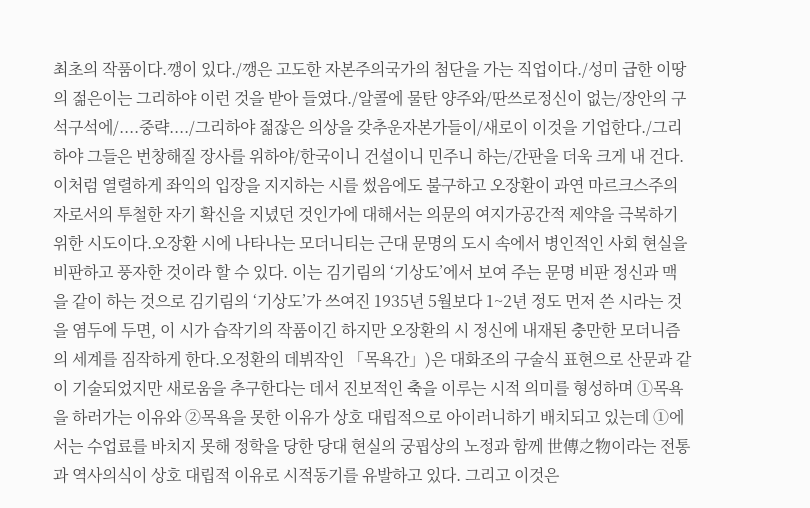최초의 작품이다.깽이 있다./깽은 고도한 자본주의국가의 첨단을 가는 직업이다./성미 급한 이땅의 젊은이는 그리하야 이런 것을 받아 들였다./알콜에 물탄 양주와/딴쓰로정신이 없는/장안의 구석구석에/....중략..../그리하야 젊잖은 의상을 갖추운자본가들이/새로이 이것을 기업한다./그리하야 그들은 번창해질 장사를 위하야/한국이니 건설이니 민주니 하는/간판을 더욱 크게 내 건다.이처럼 열렬하게 좌익의 입장을 지지하는 시를 썼음에도 불구하고 오장환이 과연 마르크스주의자로서의 투철한 자기 확신을 지녔던 것인가에 대해서는 의문의 여지가공간적 제약을 극복하기 위한 시도이다.오장환 시에 나타나는 모더니티는 근대 문명의 도시 속에서 병인적인 사회 현실을 비판하고 풍자한 것이라 할 수 있다. 이는 김기림의 ‘기상도’에서 보여 주는 문명 비판 정신과 맥을 같이 하는 것으로 김기림의 ‘기상도’가 쓰여진 1935년 5월보다 1~2년 정도 먼저 쓴 시라는 것을 염두에 두면, 이 시가 습작기의 작품이긴 하지만 오장환의 시 정신에 내재된 충만한 모더니즘의 세계를 짐작하게 한다.오정환의 데뷔작인 「목욕간」)은 대화조의 구술식 표현으로 산문과 같이 기술되었지만 새로움을 추구한다는 데서 진보적인 축을 이루는 시적 의미를 형성하며 ①목욕을 하러가는 이유와 ②목욕을 못한 이유가 상호 대립적으로 아이러니하기 배치되고 있는데 ①에서는 수업료를 바치지 못해 정학을 당한 당대 현실의 궁핍상의 노정과 함께 世傳之物이라는 전통과 역사의식이 상호 대립적 이유로 시적동기를 유발하고 있다. 그리고 이것은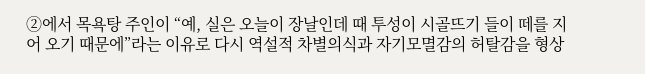②에서 목욕탕 주인이 “예, 실은 오늘이 장날인데 때 투성이 시골뜨기 들이 떼를 지어 오기 때문에”라는 이유로 다시 역설적 차별의식과 자기모멸감의 허탈감을 형상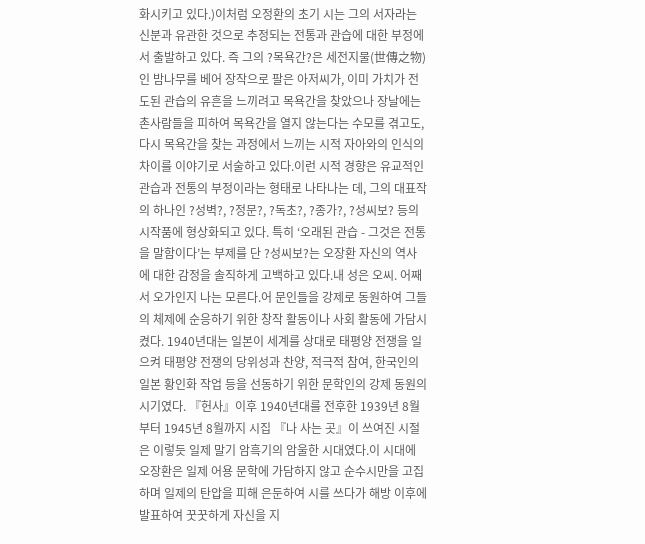화시키고 있다.)이처럼 오정환의 초기 시는 그의 서자라는 신분과 유관한 것으로 추정되는 전통과 관습에 대한 부정에서 출발하고 있다. 즉 그의 ?목욕간?은 세전지물(世傳之物)인 밤나무를 베어 장작으로 팔은 아저씨가, 이미 가치가 전도된 관습의 유흔을 느끼려고 목욕간을 찾았으나 장날에는 촌사람들을 피하여 목욕간을 열지 않는다는 수모를 겪고도, 다시 목욕간을 찾는 과정에서 느끼는 시적 자아와의 인식의 차이를 이야기로 서술하고 있다.이런 시적 경향은 유교적인 관습과 전통의 부정이라는 형태로 나타나는 데, 그의 대표작의 하나인 ?성벽?, ?정문?, ?독초?, ?종가?, ?성씨보? 등의 시작품에 형상화되고 있다. 특히 ‘오래된 관습 - 그것은 전통을 말함이다’는 부제를 단 ?성씨보?는 오장환 자신의 역사에 대한 감정을 솔직하게 고백하고 있다.내 성은 오씨. 어째서 오가인지 나는 모른다.어 문인들을 강제로 동원하여 그들의 체제에 순응하기 위한 창작 활동이나 사회 활동에 가담시켰다. 1940년대는 일본이 세계를 상대로 태평양 전쟁을 일으켜 태평양 전쟁의 당위성과 찬양, 적극적 참여, 한국인의 일본 황인화 작업 등을 선동하기 위한 문학인의 강제 동원의 시기였다. 『헌사』이후 1940년대를 전후한 1939년 8월부터 1945년 8월까지 시집 『나 사는 곳』이 쓰여진 시절은 이렇듯 일제 말기 암흑기의 암울한 시대였다.이 시대에 오장환은 일제 어용 문학에 가담하지 않고 순수시만을 고집하며 일제의 탄압을 피해 은둔하여 시를 쓰다가 해방 이후에 발표하여 꿋꿋하게 자신을 지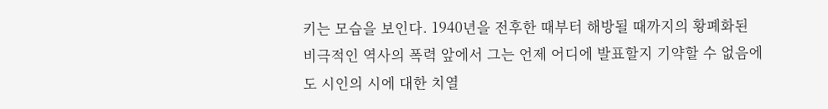키는 모습을 보인다. 1940년을 전후한 때부터 해방될 때까지의 황폐화된 비극적인 역사의 폭력 앞에서 그는 언제 어디에 발표할지 기약할 수 없음에도 시인의 시에 대한 치열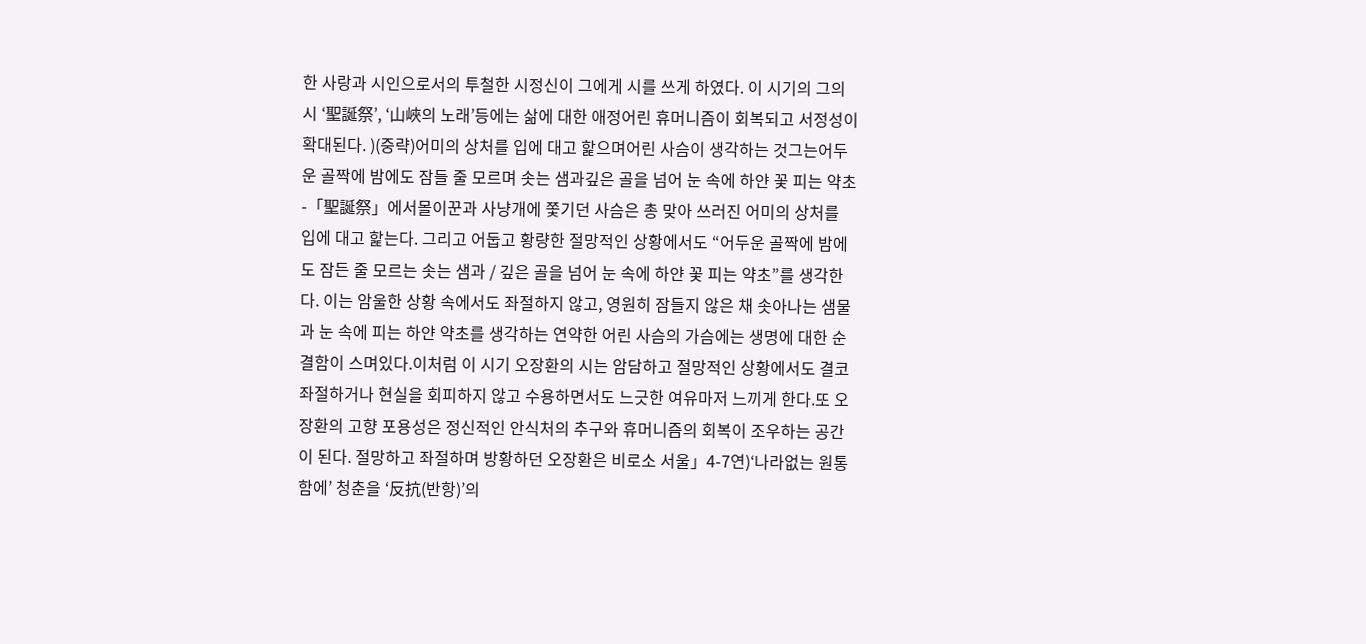한 사랑과 시인으로서의 투철한 시정신이 그에게 시를 쓰게 하였다. 이 시기의 그의 시 ‘聖誕祭’, ‘山峽의 노래’등에는 삶에 대한 애정어린 휴머니즘이 회복되고 서정성이 확대된다. )(중략)어미의 상처를 입에 대고 핥으며어린 사슴이 생각하는 것그는어두운 골짝에 밤에도 잠들 줄 모르며 솟는 샘과깊은 골을 넘어 눈 속에 하얀 꽃 피는 약초-「聖誕祭」에서몰이꾼과 사냥개에 쫓기던 사슴은 총 맞아 쓰러진 어미의 상처를 입에 대고 핥는다. 그리고 어둡고 황량한 절망적인 상황에서도 “어두운 골짝에 밤에도 잠든 줄 모르는 솟는 샘과 / 깊은 골을 넘어 눈 속에 하얀 꽃 피는 약초”를 생각한다. 이는 암울한 상황 속에서도 좌절하지 않고, 영원히 잠들지 않은 채 솟아나는 샘물과 눈 속에 피는 하얀 약초를 생각하는 연약한 어린 사슴의 가슴에는 생명에 대한 순결함이 스며있다.이처럼 이 시기 오장환의 시는 암담하고 절망적인 상황에서도 결코 좌절하거나 현실을 회피하지 않고 수용하면서도 느긋한 여유마저 느끼게 한다.또 오장환의 고향 포용성은 정신적인 안식처의 추구와 휴머니즘의 회복이 조우하는 공간이 된다. 절망하고 좌절하며 방황하던 오장환은 비로소 서울」4-7연)‘나라없는 원통함에’ 청춘을 ‘反抗(반항)’의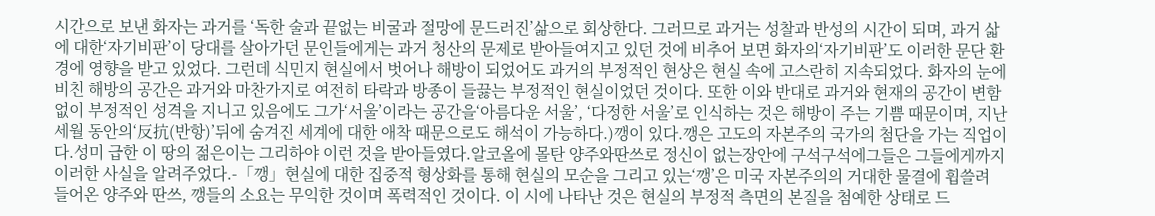시간으로 보낸 화자는 과거를 ‘독한 술과 끝없는 비굴과 절망에 문드러진’삶으로 회상한다. 그러므로 과거는 성찰과 반성의 시간이 되며, 과거 삷에 대한‘자기비판’이 당대를 살아가던 문인들에게는 과거 청산의 문제로 받아들여지고 있던 것에 비추어 보면 화자의‘자기비판’도 이러한 문단 환경에 영향을 받고 있었다. 그런데 식민지 현실에서 벗어나 해방이 되었어도 과거의 부정적인 현상은 현실 속에 고스란히 지속되었다. 화자의 눈에 비친 해방의 공간은 과거와 마찬가지로 여전히 타락과 방종이 들끓는 부정적인 현실이었던 것이다. 또한 이와 반대로 과거와 현재의 공간이 변함없이 부정적인 성격을 지니고 있음에도 그가‘서울’이라는 공간을‘아름다운 서울’, ‘다정한 서울’로 인식하는 것은 해방이 주는 기쁨 때문이며, 지난 세월 동안의‘反抗(반항)’뒤에 숨겨진 세계에 대한 애착 때문으로도 해석이 가능하다.)깽이 있다.깽은 고도의 자본주의 국가의 첨단을 가는 직업이다.성미 급한 이 땅의 젊은이는 그리하야 이런 것을 받아들였다.알코올에 몰탄 양주와딴쓰로 정신이 없는장안에 구석구석에그들은 그들에게까지 이러한 사실을 알려주었다.-「깽」현실에 대한 집중적 형상화를 통해 현실의 모순을 그리고 있는‘깽’은 미국 자본주의의 거대한 물결에 휩쓸려 들어온 양주와 딴쓰, 깽들의 소요는 무익한 것이며 폭력적인 것이다. 이 시에 나타난 것은 현실의 부정적 측면의 본질을 첨예한 상태로 드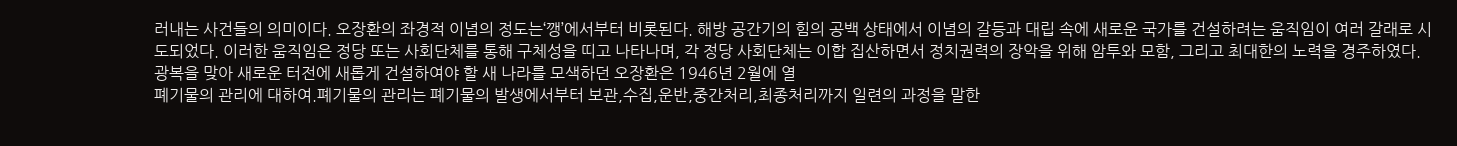러내는 사건들의 의미이다. 오장환의 좌경적 이념의 정도는‘깽’에서부터 비롯된다. 해방 공간기의 힘의 공백 상태에서 이념의 갈등과 대립 속에 새로운 국가를 건설하려는 움직임이 여러 갈래로 시도되었다. 이러한 움직임은 정당 또는 사회단체를 통해 구체성을 띠고 나타나며, 각 정당 사회단체는 이합 집산하면서 정치권력의 장악을 위해 암투와 모함, 그리고 최대한의 노력을 경주하였다. 광복을 맞아 새로운 터전에 새롭게 건설하여야 할 새 나라를 모색하던 오장환은 1946년 2월에 열
폐기물의 관리에 대하여.폐기물의 관리는 폐기물의 발생에서부터 보관,수집,운반,중간처리,최종처리까지 일련의 과정을 말한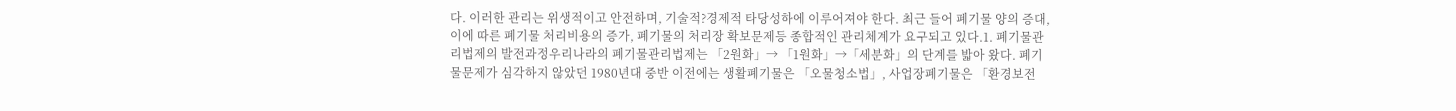다. 이러한 관리는 위생적이고 안전하며, 기술적?경제적 타당성하에 이루어져야 한다. 최근 들어 폐기물 양의 증대, 이에 따른 폐기물 처리비용의 증가, 폐기물의 처리장 확보문제등 종합적인 관리체계가 요구되고 있다.1. 폐기물관리법제의 발전과정우리나라의 폐기물관리법제는 「2원화」→ 「1원화」→「세분화」의 단계를 밟아 왔다. 폐기물문제가 심각하지 않았던 1980년대 중반 이전에는 생활폐기물은 「오물청소법」, 사업장폐기물은 「환경보전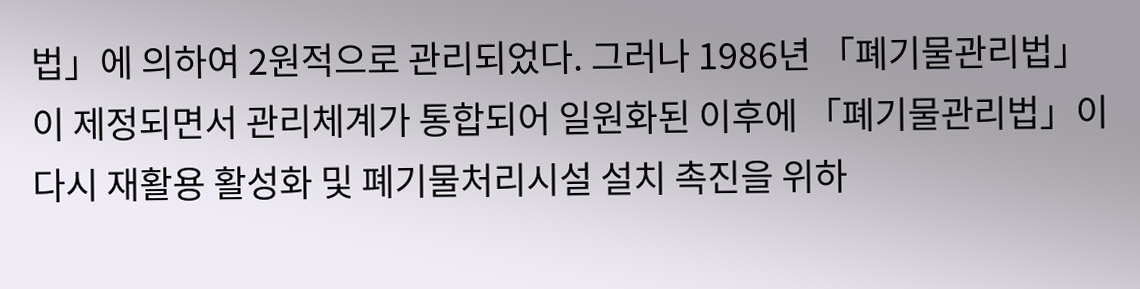법」에 의하여 2원적으로 관리되었다. 그러나 1986년 「폐기물관리법」이 제정되면서 관리체계가 통합되어 일원화된 이후에 「폐기물관리법」이 다시 재활용 활성화 및 폐기물처리시설 설치 촉진을 위하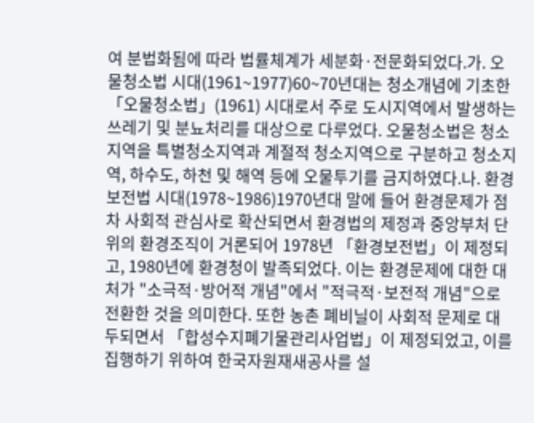여 분법화됨에 따라 법률체계가 세분화·전문화되었다.가. 오물청소법 시대(1961~1977)60~70년대는 청소개념에 기초한 「오물청소법」(1961) 시대로서 주로 도시지역에서 발생하는 쓰레기 및 분뇨처리를 대상으로 다루었다. 오물청소법은 청소지역을 특별청소지역과 계절적 청소지역으로 구분하고 청소지역, 하수도, 하천 및 해역 등에 오물투기를 금지하였다.나. 환경보전법 시대(1978~1986)1970년대 말에 들어 환경문제가 점차 사회적 관심사로 확산되면서 환경법의 제정과 중앙부처 단위의 환경조직이 거론되어 1978년 「환경보전법」이 제정되고, 1980년에 환경청이 발족되었다. 이는 환경문제에 대한 대처가 "소극적·방어적 개념"에서 "적극적·보전적 개념"으로 전환한 것을 의미한다. 또한 농촌 폐비닐이 사회적 문제로 대두되면서 「합성수지폐기물관리사업법」이 제정되었고, 이를 집행하기 위하여 한국자원재새공사를 설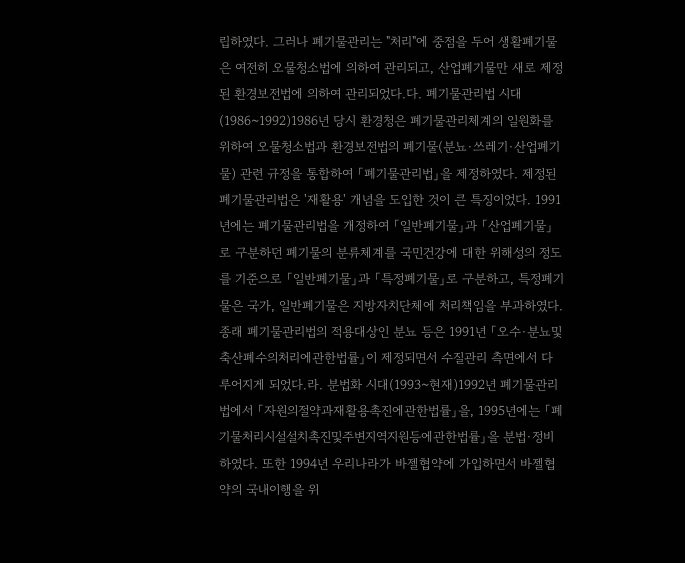립하였다. 그러나 폐기물관리는 "처리"에 중점을 두어 생활폐기물은 여전히 오물청소법에 의하여 관리되고, 산업폐기물만 새로 제정된 환경보전법에 의하여 관리되었다.다. 폐기물관리법 시대(1986~1992)1986년 당시 환경청은 폐기물관리체계의 일원화를 위하여 오물청소법과 환경보전법의 폐기물(분뇨·쓰레기·산업폐기물) 관련 규정을 통합하여 「폐기물관리법」을 제정하였다. 제정된 폐기물관리법은 '재활용' 개념을 도입한 것이 큰 특징이었다. 1991년에는 폐기물관리법을 개정하여 「일반폐기물」과 「산업폐기물」로 구분하던 폐기물의 분류체계를 국민건강에 대한 위해성의 정도를 기준으로 「일반폐기물」과 「특정폐기물」로 구분하고, 특정폐기물은 국가, 일반폐기물은 지방자치단체에 처리책임을 부과하였다. 종래 폐기물관리법의 적용대상인 분뇨 등은 1991년 「오수·분뇨및축산폐수의처리에관한법률」이 제정되면서 수질관리 측면에서 다루어지게 되었다.라. 분법화 시대(1993~현재)1992년 폐기물관리법에서 「자원의절약과재활용촉진에관한법률」을, 1995년에는 「폐기물처리시설설치촉진및주변지역지원등에관한법률」을 분법·정비하였다. 또한 1994년 우리나라가 바젤협약에 가입하면서 바젤협약의 국내이행을 위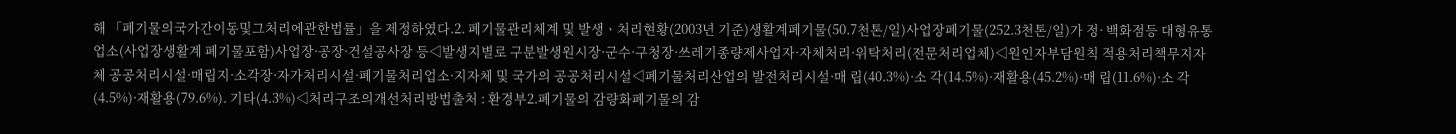해 「폐기물의국가간이동및그처리에관한법률」을 제정하였다.2. 폐기물관리체계 및 발생ㆍ처리현황(2003년 기준)생활계폐기물(50.7천톤/일)사업장폐기물(252.3천톤/일)가 정· 백화점등 대형유통업소(사업장생활계 폐기물포함)사업장·공장·건설공사장 등◁발생지별로 구분발생원시장·군수·구청장·쓰레기종량제사업자·자체처리·위탁처리(전문처리업체)◁원인자부담원칙 적용처리책무지자체 공공처리시설·매립지·소각장·자가처리시설·폐기물처리업소·지자체 및 국가의 공공처리시설◁폐기물처리산업의 발전처리시설·매 립(40.3%)·소 각(14.5%)·재활용(45.2%)·매 립(11.6%)·소 각(4.5%)·재활용(79.6%). 기타(4.3%)◁처리구조의개선처리방법출처 : 환경부2.폐기물의 감량화폐기물의 감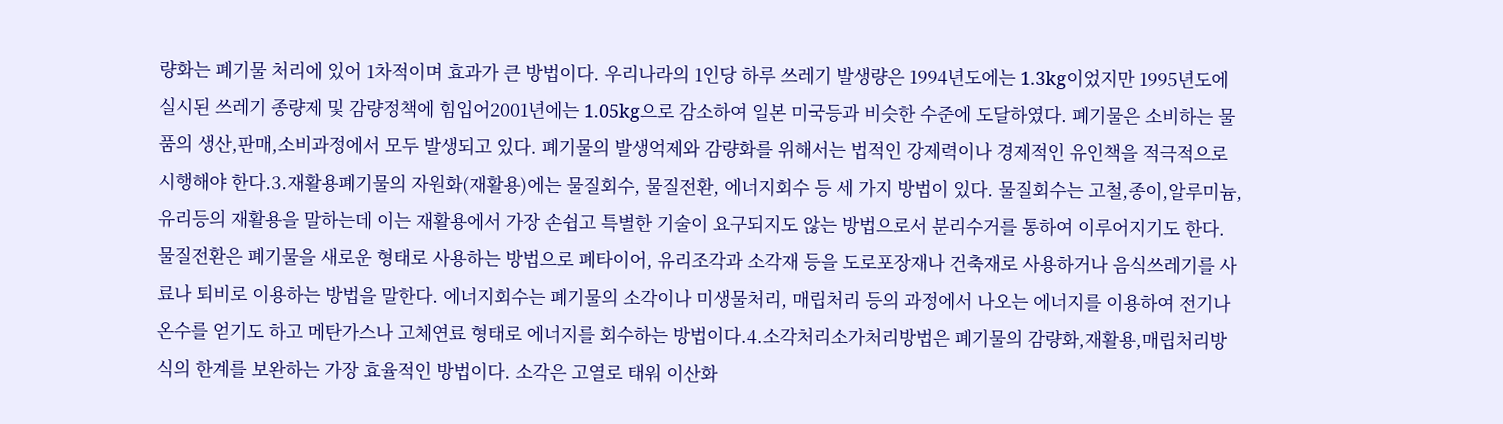량화는 폐기물 처리에 있어 1차적이며 효과가 큰 방법이다. 우리나라의 1인당 하루 쓰레기 발생량은 1994년도에는 1.3kg이었지만 1995년도에 실시된 쓰레기 종량제 및 감량정책에 힘입어2001년에는 1.05kg으로 감소하여 일본 미국등과 비슷한 수준에 도달하였다. 폐기물은 소비하는 물품의 생산,판매,소비과정에서 모두 발생되고 있다. 폐기물의 발생억제와 감량화를 위해서는 법적인 강제력이나 경제적인 유인책을 적극적으로 시행해야 한다.3.재활용폐기물의 자원화(재활용)에는 물질회수, 물질전환, 에너지회수 등 세 가지 방법이 있다. 물질회수는 고철,종이,알루미늄,유리등의 재활용을 말하는데 이는 재활용에서 가장 손쉽고 특별한 기술이 요구되지도 않는 방법으로서 분리수거를 통하여 이루어지기도 한다. 물질전환은 폐기물을 새로운 형태로 사용하는 방법으로 폐타이어, 유리조각과 소각재 등을 도로포장재나 건축재로 사용하거나 음식쓰레기를 사료나 퇴비로 이용하는 방법을 말한다. 에너지회수는 폐기물의 소각이나 미생물처리, 매립처리 등의 과정에서 나오는 에너지를 이용하여 전기나 온수를 얻기도 하고 메탄가스나 고체연료 형태로 에너지를 회수하는 방법이다.4.소각처리소가처리방법은 폐기물의 감량화,재활용,매립처리방식의 한계를 보완하는 가장 효율적인 방법이다. 소각은 고열로 태워 이산화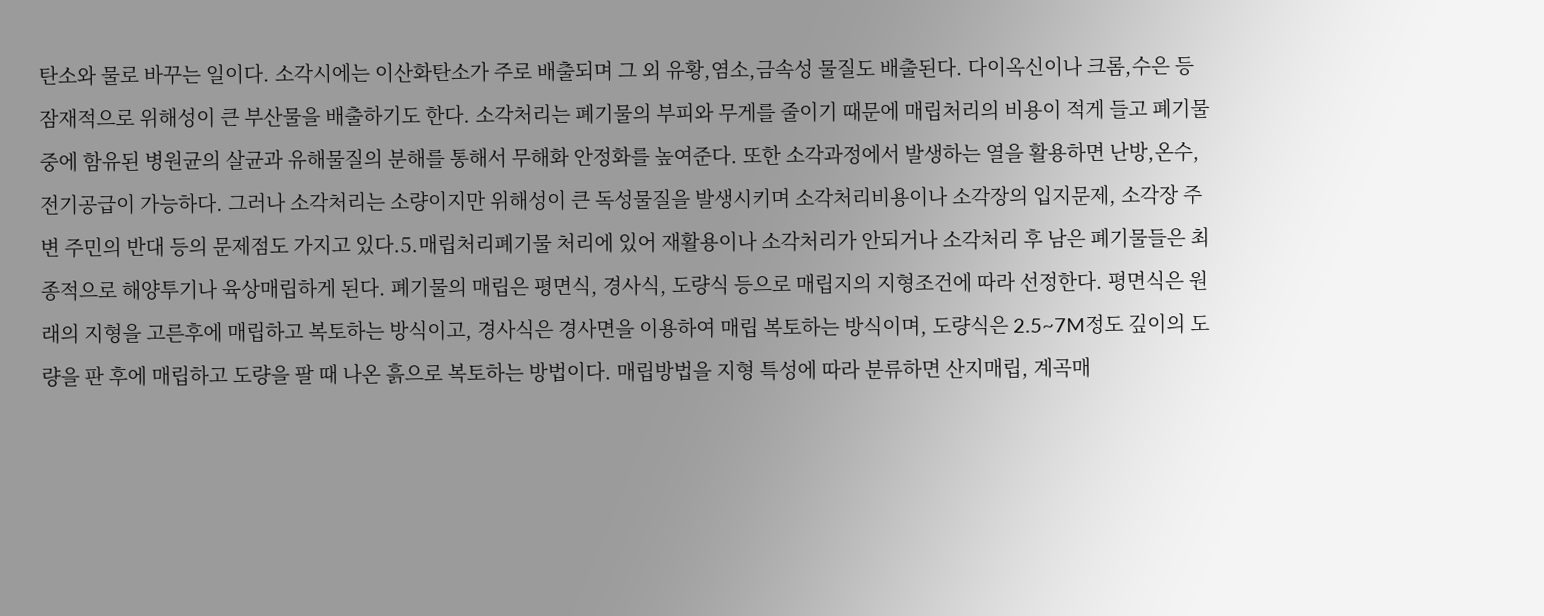탄소와 물로 바꾸는 일이다. 소각시에는 이산화탄소가 주로 배출되며 그 외 유황,염소,금속성 물질도 배출된다. 다이옥신이나 크롬,수은 등 잠재적으로 위해성이 큰 부산물을 배출하기도 한다. 소각처리는 폐기물의 부피와 무게를 줄이기 때문에 매립처리의 비용이 적게 들고 폐기물 중에 함유된 병원균의 살균과 유해물질의 분해를 통해서 무해화 안정화를 높여준다. 또한 소각과정에서 발생하는 열을 활용하면 난방,온수,전기공급이 가능하다. 그러나 소각처리는 소량이지만 위해성이 큰 독성물질을 발생시키며 소각처리비용이나 소각장의 입지문제, 소각장 주변 주민의 반대 등의 문제점도 가지고 있다.5.매립처리폐기물 처리에 있어 재활용이나 소각처리가 안되거나 소각처리 후 남은 폐기물들은 최종적으로 해양투기나 육상매립하게 된다. 폐기물의 매립은 평면식, 경사식, 도량식 등으로 매립지의 지형조건에 따라 선정한다. 평면식은 원래의 지형을 고른후에 매립하고 복토하는 방식이고, 경사식은 경사면을 이용하여 매립 복토하는 방식이며, 도량식은 2.5~7M정도 깊이의 도량을 판 후에 매립하고 도량을 팔 때 나온 흙으로 복토하는 방법이다. 매립방법을 지형 특성에 따라 분류하면 산지매립, 계곡매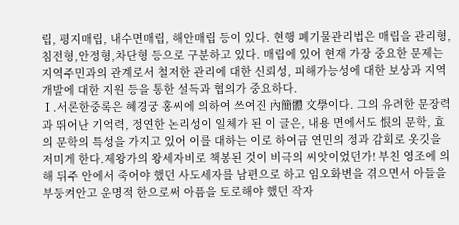립, 평지매립, 내수면매립, 해안매립 등이 있다. 현행 폐기물관리법은 매립을 관리형,침전형,안정형,차단형 등으로 구분하고 있다. 매립에 있어 현재 가장 중요한 문제는 지역주민과의 관계로서 철저한 관리에 대한 신뢰성, 피해가능성에 대한 보상과 지역개발에 대한 지원 등을 통한 설득과 협의가 중요하다.
Ⅰ.서론한중록은 혜경궁 홍씨에 의하여 쓰여진 內簡體 文學이다. 그의 유려한 문장력과 뛰어난 기억력, 정연한 논리성이 일체가 된 이 글은, 내용 면에서도 恨의 문학, 효의 문학의 특성을 가지고 있어 이를 대하는 이로 하여금 연민의 정과 감회로 옷깃을 저미게 한다.제왕가의 왕세자비로 책봉된 것이 비극의 씨앗이었던가! 부친 영조에 의해 뒤주 안에서 죽어야 했던 사도세자를 남편으로 하고 임오화변을 겪으면서 아들을 부둥켜안고 운명적 한으로써 아픔을 토로해야 했던 작자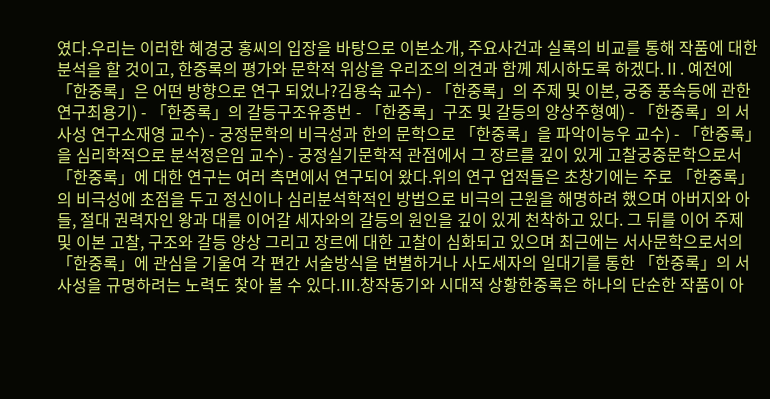였다.우리는 이러한 혜경궁 홍씨의 입장을 바탕으로 이본소개, 주요사건과 실록의 비교를 통해 작품에 대한 분석을 할 것이고, 한중록의 평가와 문학적 위상을 우리조의 의견과 함께 제시하도록 하겠다.Ⅱ. 예전에 「한중록」은 어떤 방향으로 연구 되었나?김용숙 교수) - 「한중록」의 주제 및 이본, 궁중 풍속등에 관한 연구최용기) - 「한중록」의 갈등구조유종번 - 「한중록」구조 및 갈등의 양상주형예) - 「한중록」의 서사성 연구소재영 교수) - 궁정문학의 비극성과 한의 문학으로 「한중록」을 파악이능우 교수) - 「한중록」을 심리학적으로 분석정은임 교수) - 궁정실기문학적 관점에서 그 장르를 깊이 있게 고찰궁중문학으로서 「한중록」에 대한 연구는 여러 측면에서 연구되어 왔다.위의 연구 업적들은 초창기에는 주로 「한중록」의 비극성에 초점을 두고 정신이나 심리분석학적인 방법으로 비극의 근원을 해명하려 했으며 아버지와 아들, 절대 권력자인 왕과 대를 이어갈 세자와의 갈등의 원인을 깊이 있게 천착하고 있다. 그 뒤를 이어 주제 및 이본 고찰, 구조와 갈등 양상 그리고 장르에 대한 고찰이 심화되고 있으며 최근에는 서사문학으로서의 「한중록」에 관심을 기울여 각 편간 서술방식을 변별하거나 사도세자의 일대기를 통한 「한중록」의 서사성을 규명하려는 노력도 찾아 볼 수 있다.Ⅲ.창작동기와 시대적 상황한중록은 하나의 단순한 작품이 아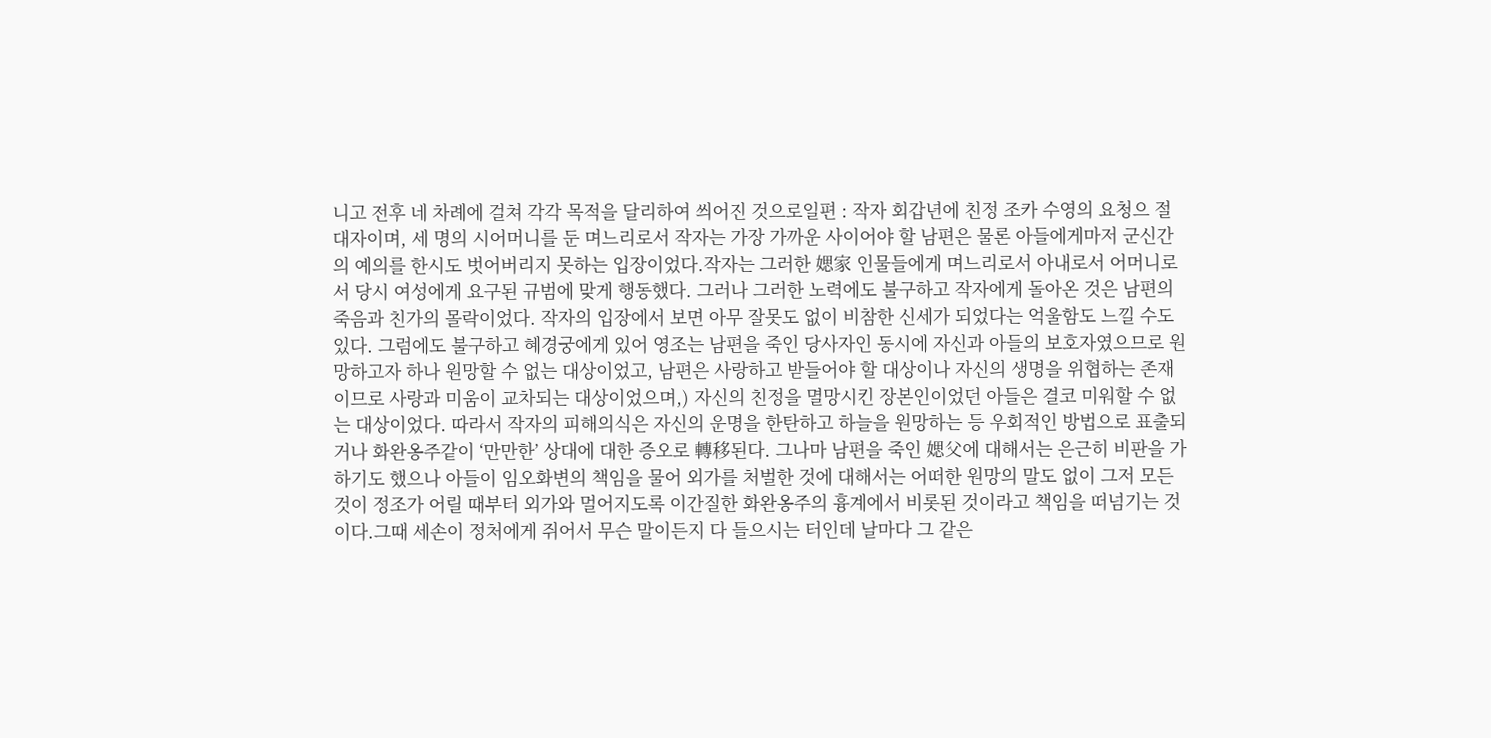니고 전후 네 차례에 걸쳐 각각 목적을 달리하여 씌어진 것으로일편 : 작자 회갑년에 친정 조카 수영의 요청으 절대자이며, 세 명의 시어머니를 둔 며느리로서 작자는 가장 가까운 사이어야 할 남편은 물론 아들에게마저 군신간의 예의를 한시도 벗어버리지 못하는 입장이었다.작자는 그러한 媤家 인물들에게 며느리로서 아내로서 어머니로서 당시 여성에게 요구된 규범에 맞게 행동했다. 그러나 그러한 노력에도 불구하고 작자에게 돌아온 것은 남편의 죽음과 친가의 몰락이었다. 작자의 입장에서 보면 아무 잘못도 없이 비참한 신세가 되었다는 억울함도 느낄 수도 있다. 그럼에도 불구하고 혜경궁에게 있어 영조는 남편을 죽인 당사자인 동시에 자신과 아들의 보호자였으므로 원망하고자 하나 원망할 수 없는 대상이었고, 남편은 사랑하고 받들어야 할 대상이나 자신의 생명을 위협하는 존재이므로 사랑과 미움이 교차되는 대상이었으며,) 자신의 친정을 멸망시킨 장본인이었던 아들은 결코 미워할 수 없는 대상이었다. 따라서 작자의 피해의식은 자신의 운명을 한탄하고 하늘을 원망하는 등 우회적인 방법으로 표출되거나 화완옹주같이 ‘만만한’ 상대에 대한 증오로 轉移된다. 그나마 남편을 죽인 媤父에 대해서는 은근히 비판을 가하기도 했으나 아들이 임오화변의 책임을 물어 외가를 처벌한 것에 대해서는 어떠한 원망의 말도 없이 그저 모든 것이 정조가 어릴 때부터 외가와 멀어지도록 이간질한 화완옹주의 흉계에서 비롯된 것이라고 책임을 떠넘기는 것이다.그때 세손이 정처에게 쥐어서 무슨 말이든지 다 들으시는 터인데 날마다 그 같은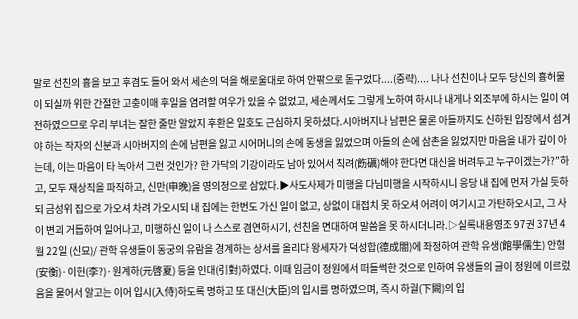말로 선친의 흉을 보고 후겸도 들어 와서 세손의 덕을 해로울대로 하여 안팎으로 돋구었다....(중략).... 나나 선친이나 모두 당신의 흉허물이 되실까 위한 간절한 고충이매 후일을 염려할 여우가 있을 수 없었고, 세손께서도 그렇게 노하여 하시나 내게나 외조부에 하시는 일이 여전하였으므로 우리 부녀는 잘한 줄만 알았지 후환은 일호도 근심하지 못하셨다.시아버지나 남편은 물론 아들까지도 신하된 입장에서 섬겨야 하는 작자의 신분과 시아버지의 손에 남편을 잃고 시어머니의 손에 동생을 잃었으며 아들의 손에 삼촌을 잃었지만 마음을 내가 깊이 아는데, 이는 마음이 타 녹아서 그런 것인가? 한 가닥의 기강이라도 남아 있어서 칙려(飭礪)해야 한다면 대신을 버려두고 누구이겠는가?”하고, 모두 재상직을 파직하고, 신만(申晩)을 영의정으로 삼았다.▶사도사제가 미행을 다님미행을 시작하시니 응당 내 집에 먼저 가실 듯하되 금성위 집으로 가오셔 차려 가오시되 내 집에는 한번도 가신 일이 없고, 상없이 대접치 못 하오셔 어려이 여기시고 가탄하오시고, 그 사이 변괴 거듭하여 일어나고, 미행하신 일이 나 스스로 겸연하시기, 선친을 면대하여 말씀을 못 하시더니라.▷실록내용영조 97권 37년 4월 22일 (신묘)/ 관학 유생들이 동궁의 유람을 경계하는 상서를 올리다 왕세자가 덕성합(德成閤)에 좌정하여 관학 유생(館學儒生) 안형(安衡)·이헌(李?)·원계하(元啓夏) 등을 인대(引對)하였다. 이때 임금이 정원에서 떠들썩한 것으로 인하여 유생들의 글이 정원에 이르렀음을 물어서 알고는 이어 입시(入侍)하도록 명하고 또 대신(大臣)의 입시를 명하였으며, 즉시 하궐(下闕)의 입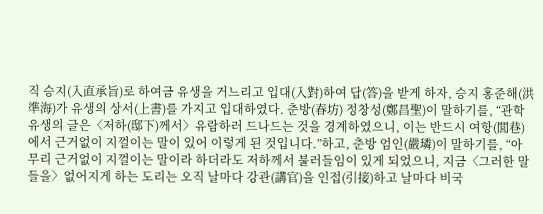직 승지(入直承旨)로 하여금 유생을 거느리고 입대(入對)하여 답(答)을 받게 하자, 승지 홍준해(洪準海)가 유생의 상서(上書)를 가지고 입대하였다. 춘방(春坊) 정창성(鄭昌聖)이 말하기를, “관학 유생의 글은〈저하(邸下)께서〉유람하러 드나드는 것을 경계하였으니, 이는 반드시 여항(閭巷)에서 근거없이 지껄이는 말이 있어 이렇게 된 것입니다.”하고, 춘방 엄인(嚴璘)이 말하기를, “아무리 근거없이 지껄이는 말이라 하더라도 저하께서 불러들임이 있게 되었으니, 지금〈그러한 말들을〉없어지게 하는 도리는 오직 날마다 강관(講官)을 인접(引接)하고 날마다 비국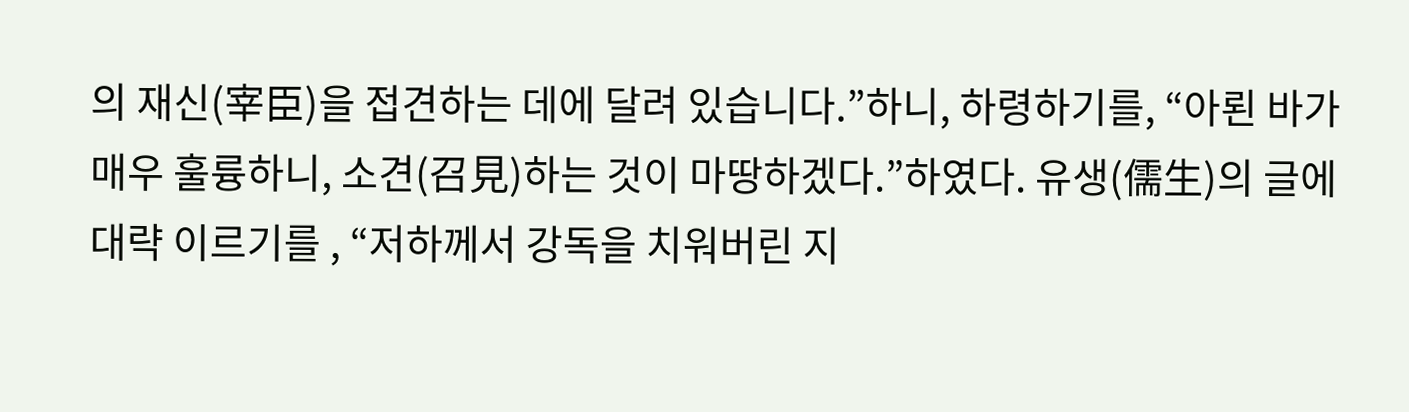의 재신(宰臣)을 접견하는 데에 달려 있습니다.”하니, 하령하기를, “아뢴 바가 매우 훌륭하니, 소견(召見)하는 것이 마땅하겠다.”하였다. 유생(儒生)의 글에 대략 이르기를 , “저하께서 강독을 치워버린 지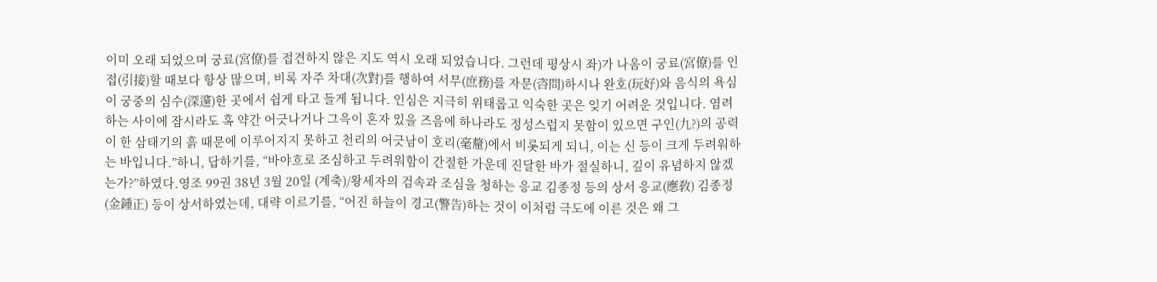이미 오래 되었으며 궁료(宮僚)를 접견하지 않은 지도 역시 오래 되었습니다. 그런데 평상시 좌)가 나옴이 궁료(宮僚)를 인접(引接)할 때보다 항상 많으며, 비록 자주 차대(次對)를 행하여 서무(庶務)를 자문(咨問)하시나 완호(玩好)와 음식의 욕심이 궁중의 심수(深邃)한 곳에서 쉽게 타고 들게 됩니다. 인심은 지극히 위태롭고 익숙한 곳은 잊기 어려운 것입니다. 염려하는 사이에 잠시라도 혹 약간 어긋나거나 그윽이 혼자 있을 즈음에 하나라도 정성스럽지 못함이 있으면 구인(九?)의 공력이 한 삼태기의 흙 때문에 이루어지지 못하고 천리의 어긋남이 호리(毫釐)에서 비롯되게 되니, 이는 신 등이 크게 두려워하는 바입니다.”하니, 답하기를, “바야흐로 조심하고 두려워함이 간절한 가운데 진달한 바가 절실하니, 깊이 유념하지 않겠는가?”하였다.영조 99권 38년 3월 20일 (계축)/왕세자의 검속과 조심을 청하는 응교 김종정 등의 상서 응교(應敎) 김종정(金鍾正) 등이 상서하였는데, 대략 이르기를, “어진 하늘이 경고(警告)하는 것이 이처럼 극도에 이른 것은 왜 그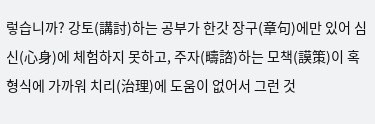렇습니까? 강토(講討)하는 공부가 한갓 장구(章句)에만 있어 심신(心身)에 체험하지 못하고, 주자(疇諮)하는 모책(謨策)이 혹 형식에 가까워 치리(治理)에 도움이 없어서 그런 것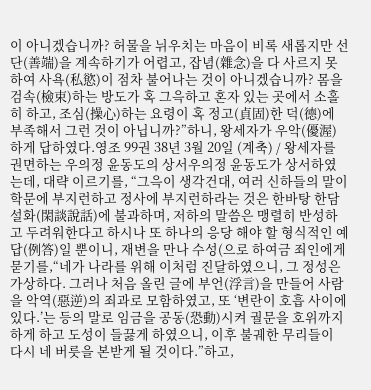이 아니겠습니까? 허물을 뉘우치는 마음이 비록 새롭지만 선단(善端)을 계속하기가 어렵고, 잡념(雜念)을 다 사르지 못하여 사욕(私慾)이 점차 불어나는 것이 아니겠습니까? 몸을 검속(檢束)하는 방도가 혹 그윽하고 혼자 있는 곳에서 소홀히 하고, 조심(操心)하는 요령이 혹 정고(貞固)한 덕(德)에 부족해서 그런 것이 아닙니까?”하니, 왕세자가 우악(優渥)하게 답하였다.영조 99권 38년 3월 20일 (계축) / 왕세자를 권면하는 우의정 윤동도의 상서우의정 윤동도가 상서하였는데, 대략 이르기를, “그윽이 생각건대, 여러 신하들의 말이 학문에 부지런하고 정사에 부지런하라는 것은 한바탕 한담 설화(閑談說話)에 불과하며, 저하의 말씀은 맹렬히 반성하고 두려워한다고 하시나 또 하나의 응당 해야 할 형식적인 예답(例答)일 뿐이니, 재변을 만나 수성(으로 하여금 죄인에게 묻기를,“네가 나라를 위해 이처럼 진달하였으니, 그 정성은 가상하다. 그러나 처음 올린 글에 부언(浮言)을 만들어 사람을 악역(惡逆)의 죄과로 모함하였고, 또 ‘변란이 호흡 사이에 있다.’는 등의 말로 임금을 공동(恐動)시켜 궐문을 호위까지 하게 하고 도성이 들끓게 하였으니, 이후 불궤한 무리들이 다시 네 버릇을 본받게 될 것이다.”하고,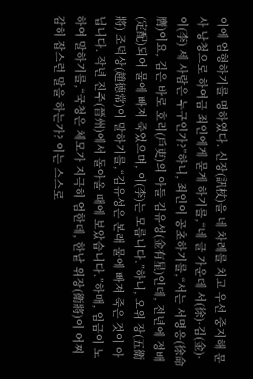이에 엄형하기를 명하였다. 신장(訊杖)을 네 차례를 치고 우선 중지해 문사 낭청으로 하여금 죄인에게 묻게 하기를,“네 글 가운데 서(徐)·김(金)·이(李) 세 사람은 누구인가?”하니, 죄인이 공초하기를,“서는 서명응(徐命膺)이요, 김은 바로 호리(戶吏)의 아들 김유성(金有星)인데, 전년에 정배(定配)되어 물에 빠져 죽었으며, 이(李)는 모릅니다.”하니, 오위 장(五衛將) 조덕상(趙德常)이 말하기를,“김유성은 본래 물에 빠져 죽은 것이 아닙니다. 작년 진주(晉州)에서 돌아올 때에 보았습니다.”하매, 임금이 노하여 말하기를,“국청은 체모가 지극히 엄한데, 한낱 위장(衛將)이 어찌 감히 잡스런 말을 하는가? 이는 스스로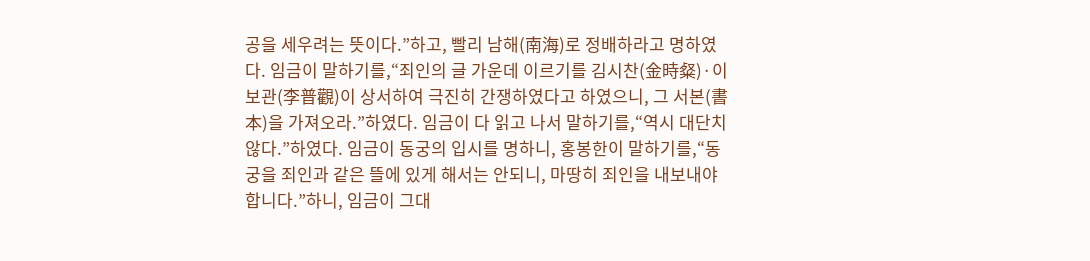공을 세우려는 뜻이다.”하고, 빨리 남해(南海)로 정배하라고 명하였다. 임금이 말하기를,“죄인의 글 가운데 이르기를 김시찬(金時粲)·이보관(李普觀)이 상서하여 극진히 간쟁하였다고 하였으니, 그 서본(書本)을 가져오라.”하였다. 임금이 다 읽고 나서 말하기를,“역시 대단치 않다.”하였다. 임금이 동궁의 입시를 명하니, 홍봉한이 말하기를,“동궁을 죄인과 같은 뜰에 있게 해서는 안되니, 마땅히 죄인을 내보내야 합니다.”하니, 임금이 그대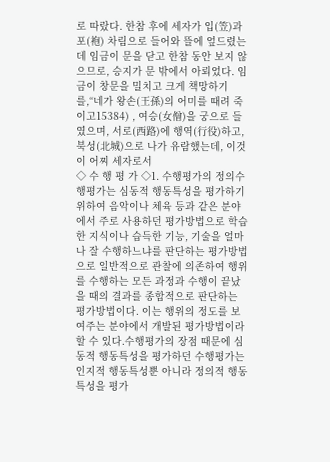로 따랐다. 한참 후에 세자가 입(笠)과 포(袍) 차림으로 들어와 뜰에 엎드렸는데 임금이 문을 닫고 한참 동안 보지 않으므로, 승지가 문 밖에서 아뢰었다. 임금이 창문을 밀치고 크게 책망하기를,“네가 왕손(王孫)의 어미를 때려 죽이고15384) , 여승(女僧)을 궁으로 들였으며, 서로(西路)에 행역(行役)하고, 북성(北城)으로 나가 유람했는데, 이것이 어찌 세자로서
◇ 수 행 평 가 ◇1. 수행평가의 정의수행평가는 심동적 행동특성을 평가하기 위하여 음악이나 체육 등과 같은 분야에서 주로 사용하던 평가방법으로 학습한 지식이나 습득한 기능, 기술을 얼마나 잘 수행하느냐를 판단하는 평가방법으로 일반적으로 관찰에 의존하여 행위를 수행하는 모든 과정과 수행이 끝났을 때의 결과를 종합적으로 판단하는 평가방법이다. 이는 행위의 정도를 보여주는 분야에서 개발된 평가방법이라 할 수 있다.수행평가의 장점 때문에 심동적 행동특성을 평가하던 수행평가는 인지적 행동특성뿐 아니라 정의적 행동특성을 평가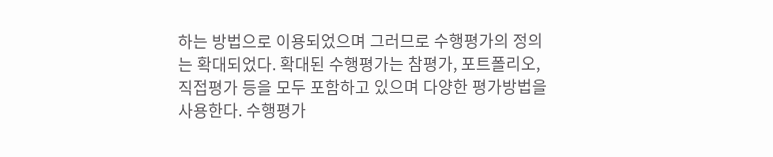하는 방법으로 이용되었으며 그러므로 수행평가의 정의는 확대되었다. 확대된 수행평가는 참평가, 포트폴리오, 직접평가 등을 모두 포함하고 있으며 다양한 평가방법을 사용한다. 수행평가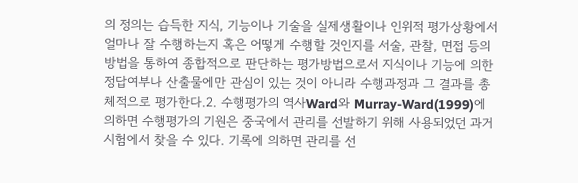의 정의는 습득한 지식, 기능이나 기술을 실제생활이나 인위적 평가상황에서 얼마나 잘 수행하는지 혹은 어떻게 수행할 것인지를 서술, 관찰, 면접 등의 방법을 통하여 종합적으로 판단하는 평가방법으로서 지식이나 기능에 의한 정답여부나 산출물에만 관심이 있는 것이 아니라 수행과정과 그 결과를 총체적으로 평가한다.2. 수행평가의 역사Ward와 Murray-Ward(1999)에 의하면 수행평가의 기원은 중국에서 관리를 선발하기 위해 사용되었던 과거시험에서 찾을 수 있다. 기록에 의하면 관리를 선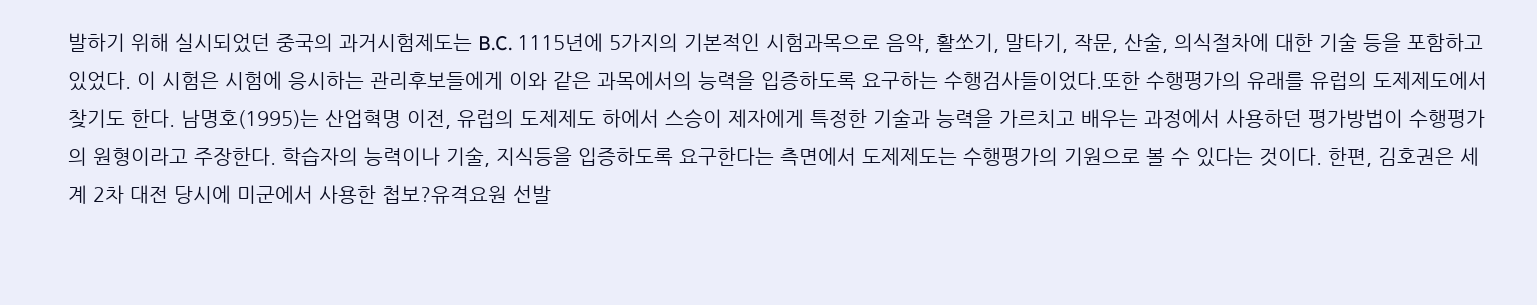발하기 위해 실시되었던 중국의 과거시험제도는 B.C. 1115년에 5가지의 기본적인 시험과목으로 음악, 활쏘기, 말타기, 작문, 산술, 의식절차에 대한 기술 등을 포함하고 있었다. 이 시험은 시험에 응시하는 관리후보들에게 이와 같은 과목에서의 능력을 입증하도록 요구하는 수행검사들이었다.또한 수행평가의 유래를 유럽의 도제제도에서 찾기도 한다. 남명호(1995)는 산업혁명 이전, 유럽의 도제제도 하에서 스승이 제자에게 특정한 기술과 능력을 가르치고 배우는 과정에서 사용하던 평가방법이 수행평가의 원형이라고 주장한다. 학습자의 능력이나 기술, 지식등을 입증하도록 요구한다는 측면에서 도제제도는 수행평가의 기원으로 볼 수 있다는 것이다. 한편, 김호권은 세계 2차 대전 당시에 미군에서 사용한 첩보?유격요원 선발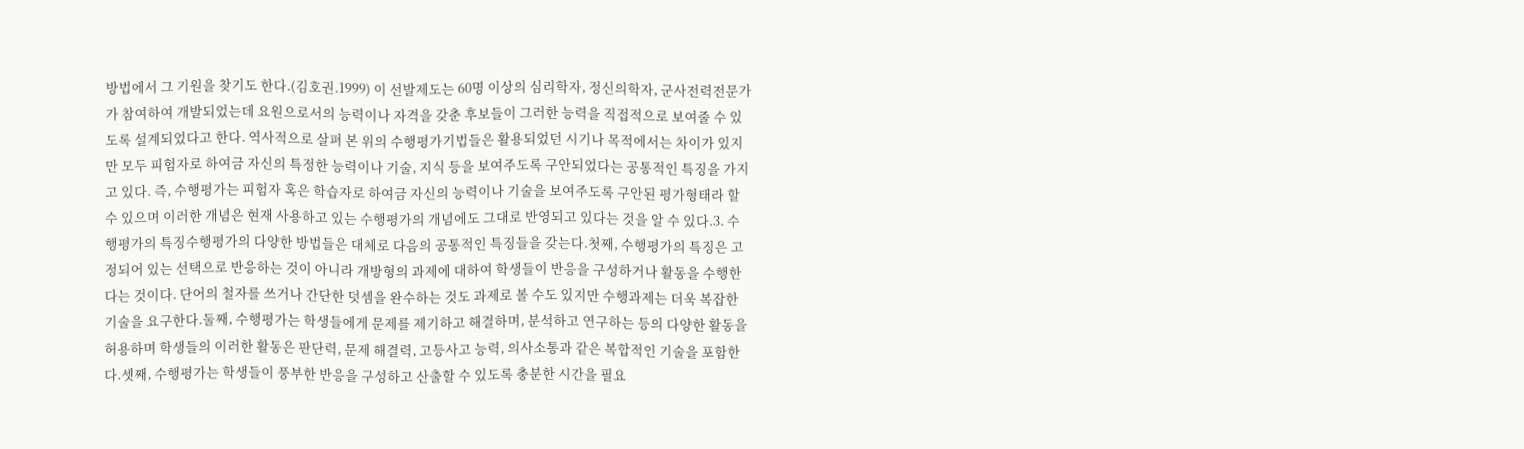방법에서 그 기원을 찾기도 한다.(김호권.1999) 이 선발제도는 60명 이상의 심리학자, 정신의학자, 군사전력전문가가 참여하여 개발되었는데 요원으로서의 능력이나 자격을 갖춘 후보들이 그러한 능력을 직접적으로 보여줄 수 있도록 설계되었다고 한다. 역사적으로 살펴 본 위의 수행평가기법들은 활용되었던 시기나 목적에서는 차이가 있지만 모두 피험자로 하여금 자신의 특정한 능력이나 기술, 지식 등을 보여주도록 구안되었다는 공통적인 특징을 가지고 있다. 즉, 수행평가는 피험자 혹은 학습자로 하여금 자신의 능력이나 기술을 보여주도록 구안된 평가형태라 할 수 있으며 이러한 개념은 현재 사용하고 있는 수행평가의 개념에도 그대로 반영되고 있다는 것을 알 수 있다.3. 수행평가의 특징수행평가의 다양한 방법들은 대체로 다음의 공통적인 특징들을 갖는다.첫째, 수행평가의 특징은 고정되어 있는 선택으로 반응하는 것이 아니라 개방형의 과제에 대하여 학생들이 반응을 구성하거나 활동을 수행한다는 것이다. 단어의 철자를 쓰거나 간단한 덧셈을 완수하는 것도 과제로 볼 수도 있지만 수행과제는 더욱 복잡한 기술을 요구한다.둘째, 수행평가는 학생들에게 문제를 제기하고 해결하며, 분석하고 연구하는 등의 다양한 활동을 허용하며 학생들의 이러한 활동은 판단력, 문제 해결력, 고등사고 능력, 의사소통과 같은 복합적인 기술을 포함한다.셋째, 수행평가는 학생들이 풍부한 반응을 구성하고 산출할 수 있도록 충분한 시간을 필요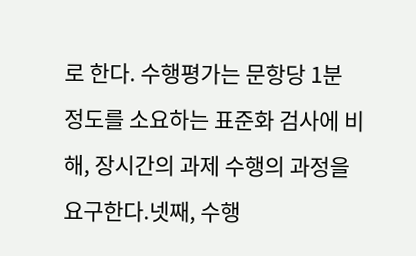로 한다. 수행평가는 문항당 1분 정도를 소요하는 표준화 검사에 비해, 장시간의 과제 수행의 과정을 요구한다.넷째, 수행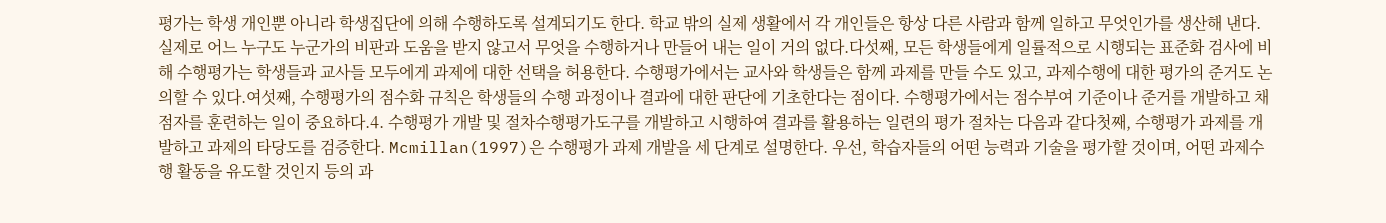평가는 학생 개인뿐 아니라 학생집단에 의해 수행하도록 설계되기도 한다. 학교 밖의 실제 생활에서 각 개인들은 항상 다른 사람과 함께 일하고 무엇인가를 생산해 낸다. 실제로 어느 누구도 누군가의 비판과 도움을 받지 않고서 무엇을 수행하거나 만들어 내는 일이 거의 없다.다섯째, 모든 학생들에게 일률적으로 시행되는 표준화 검사에 비해 수행평가는 학생들과 교사들 모두에게 과제에 대한 선택을 허용한다. 수행평가에서는 교사와 학생들은 함께 과제를 만들 수도 있고, 과제수행에 대한 평가의 준거도 논의할 수 있다.여섯째, 수행평가의 점수화 규칙은 학생들의 수행 과정이나 결과에 대한 판단에 기초한다는 점이다. 수행평가에서는 점수부여 기준이나 준거를 개발하고 채점자를 훈련하는 일이 중요하다.4. 수행평가 개발 및 절차수행평가도구를 개발하고 시행하여 결과를 활용하는 일련의 평가 절차는 다음과 같다첫째, 수행평가 과제를 개발하고 과제의 타당도를 검증한다. Mcmillan(1997)은 수행평가 과제 개발을 세 단계로 설명한다. 우선, 학습자들의 어떤 능력과 기술을 평가할 것이며, 어떤 과제수행 활동을 유도할 것인지 등의 과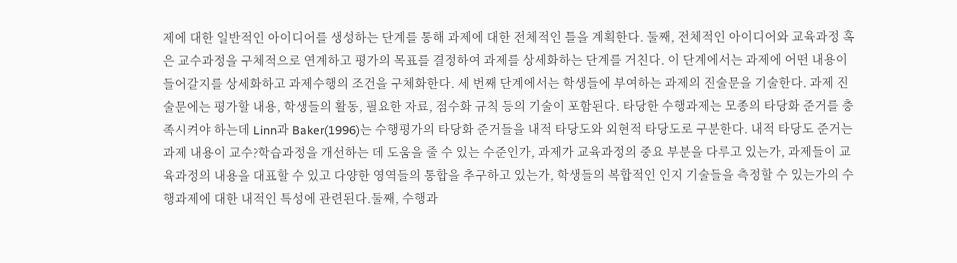제에 대한 일반적인 아이디어를 생성하는 단계를 통해 과제에 대한 전체적인 틀을 계획한다. 둘째, 전체적인 아이디어와 교육과정 혹은 교수과정을 구체적으로 연계하고 평가의 목표를 결정하여 과제를 상세화하는 단계를 거친다. 이 단계에서는 과제에 어떤 내용이 들어갈지를 상세화하고 과제수행의 조건을 구체화한다. 세 번째 단계에서는 학생들에 부여하는 과제의 진술문을 기술한다. 과제 진술문에는 평가할 내용, 학생들의 활동, 필요한 자료, 점수화 규칙 등의 기술이 포함된다. 타당한 수행과제는 모종의 타당화 준거를 충족시켜야 하는데 Linn과 Baker(1996)는 수행평가의 타당화 준거들을 내적 타당도와 외현적 타당도로 구분한다. 내적 타당도 준거는 과제 내용이 교수?학습과정을 개선하는 데 도움을 줄 수 있는 수준인가, 과제가 교육과정의 중요 부분을 다루고 있는가, 과제들이 교육과정의 내용을 대표할 수 있고 다양한 영역들의 통합을 추구하고 있는가, 학생들의 복합적인 인지 기술들을 측정할 수 있는가의 수행과제에 대한 내적인 특성에 관련된다.둘째, 수행과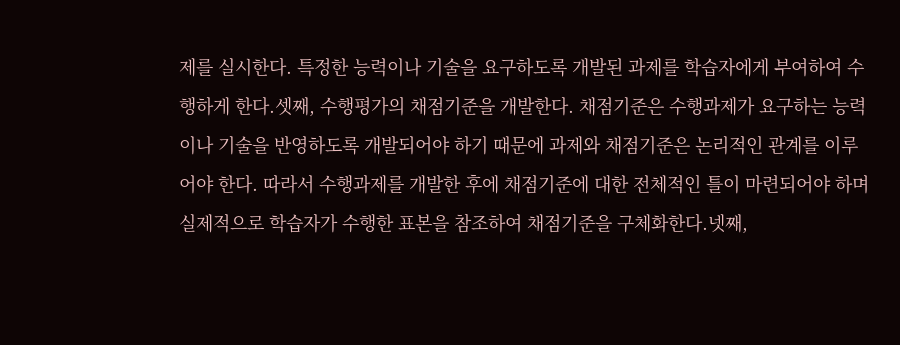제를 실시한다. 특정한 능력이나 기술을 요구하도록 개발된 과제를 학습자에게 부여하여 수행하게 한다.셋째, 수행평가의 채점기준을 개발한다. 채점기준은 수행과제가 요구하는 능력이나 기술을 반영하도록 개발되어야 하기 때문에 과제와 채점기준은 논리적인 관계를 이루어야 한다. 따라서 수행과제를 개발한 후에 채점기준에 대한 전체적인 틀이 마련되어야 하며 실제적으로 학습자가 수행한 표본을 참조하여 채점기준을 구체화한다.넷째,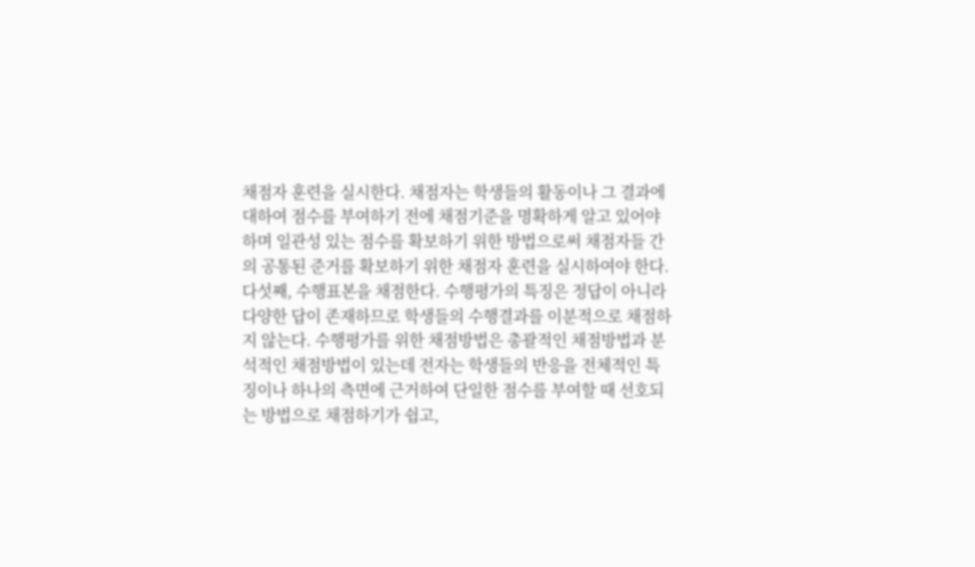채점자 훈련을 실시한다. 채점자는 학생들의 활동이나 그 결과에 대하여 점수를 부여하기 전에 채점기준을 명확하게 알고 있어야 하며 일관성 있는 점수를 확보하기 위한 방법으로써 채점자들 간의 공통된 준거를 확보하기 위한 채점자 훈련을 실시하여야 한다.다섯째, 수행표본을 채점한다. 수행평가의 특징은 정답이 아니라 다양한 답이 존재하므로 학생들의 수행결과를 이분적으로 채점하지 않는다. 수행평가를 위한 채점방법은 총괄적인 채점방법과 분석적인 채점방법이 있는데 전자는 학생들의 반응을 전체적인 특징이나 하나의 측면에 근거하여 단일한 점수를 부여할 때 선호되는 방법으로 채점하기가 쉽고,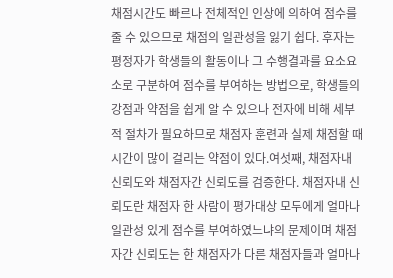채점시간도 빠르나 전체적인 인상에 의하여 점수를 줄 수 있으므로 채점의 일관성을 잃기 쉽다. 후자는 평정자가 학생들의 활동이나 그 수행결과를 요소요소로 구분하여 점수를 부여하는 방법으로, 학생들의 강점과 약점을 쉽게 알 수 있으나 전자에 비해 세부적 절차가 필요하므로 채점자 훈련과 실제 채점할 때 시간이 많이 걸리는 약점이 있다.여섯째, 채점자내 신뢰도와 채점자간 신뢰도를 검증한다. 채점자내 신뢰도란 채점자 한 사람이 평가대상 모두에게 얼마나 일관성 있게 점수를 부여하였느냐의 문제이며 채점자간 신뢰도는 한 채점자가 다른 채점자들과 얼마나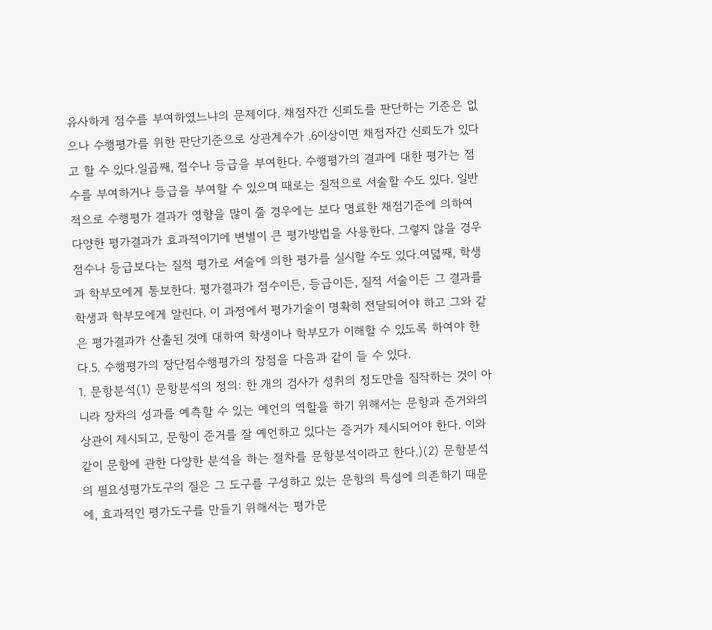유사하게 점수를 부여하였느냐의 문제이다. 채점자간 신뢰도를 판단하는 기준은 없으나 수행평가를 위한 판단기준으로 상관계수가 .6이상이면 채점자간 신뢰도가 있다고 할 수 있다.일곱째, 점수나 등급을 부여한다. 수행평가의 결과에 대한 평가는 점수를 부여하거나 등급을 부여할 수 있으며 때로는 질적으로 서술할 수도 있다. 일반적으로 수행평가 결과가 영향을 많이 줄 경우에는 보다 명료한 채점기준에 의하여 다양한 평가결과가 효과적이기에 변별이 큰 평가방법을 사용한다. 그렇지 않을 경우 점수나 등급보다는 질적 평가로 서술에 의한 평가를 실시할 수도 있다.여덟째, 학생과 학부모에게 통보한다. 평가결과가 점수이든, 등급이든, 질적 서술이든 그 결과를 학생과 학부모에게 알린다. 이 과정에서 평가기술이 명확히 전달되어야 하고 그와 같은 평가결과가 산출된 것에 대하여 학생이나 학부모가 이해할 수 있도록 하여야 한다.5. 수행평가의 장단점수행평가의 장점을 다음과 같이 들 수 있다.
1. 문항분석(1) 문항분석의 정의: 한 개의 검사가 성취의 정도만을 짐작하는 것이 아니라 장차의 성과를 예측할 수 있는 예언의 역할을 하기 위해서는 문항과 준거와의 상관이 제시되고, 문항이 준거를 잘 예언하고 있다는 증거가 제시되어야 한다. 이와 같이 문항에 관한 다양한 분석을 하는 절차를 문항분석이라고 한다.)(2) 문항분석의 필요성평가도구의 질은 그 도구를 구성하고 있는 문항의 특성에 의존하기 때문에, 효과적인 평가도구를 만들기 위해서는 평가문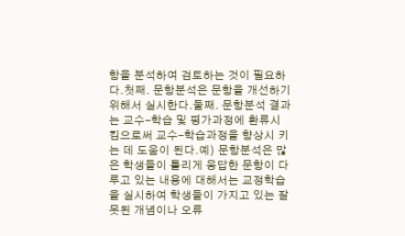항을 분석하여 검토하는 것이 필요하다.첫째. 문항분석은 문항을 개선하기 위해서 실시한다.둘째. 문항분석 결과는 교수-학습 및 평가과정에 환류시킴으로써 교수-학습과정을 향상시 키는 데 도움이 된다.예) 문항분석은 많은 학생들이 틀리게 응답한 문항이 다루고 있는 내용에 대해서는 교정학습을 실시하여 학생들이 가지고 있는 잘못된 개념이나 오류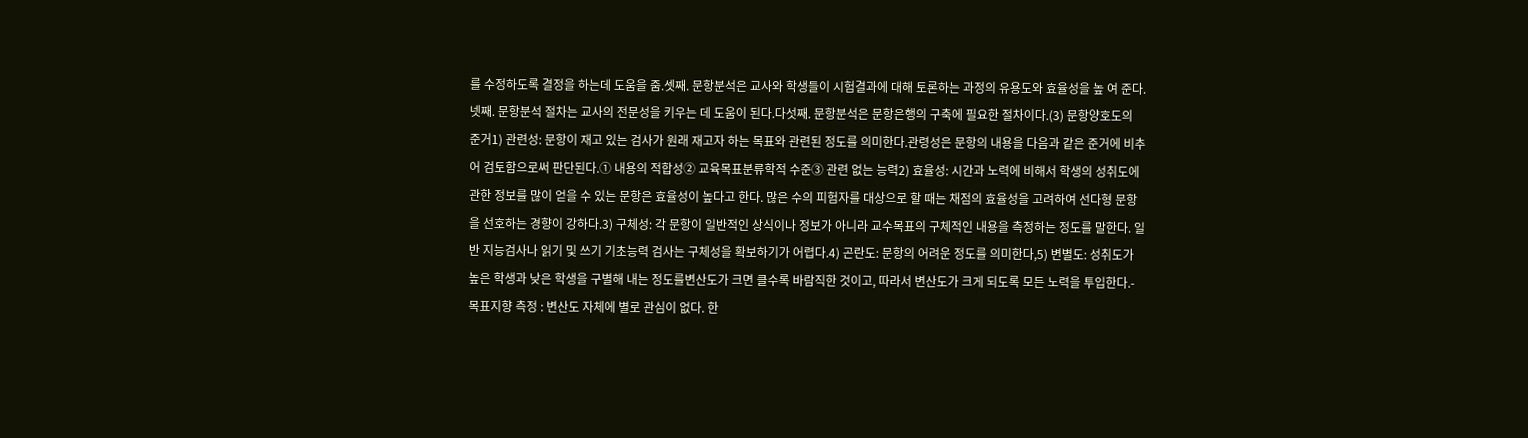를 수정하도록 결정을 하는데 도움을 줌.셋째. 문항분석은 교사와 학생들이 시험결과에 대해 토론하는 과정의 유용도와 효율성을 높 여 준다.넷째. 문항분석 절차는 교사의 전문성을 키우는 데 도움이 된다.다섯째. 문항분석은 문항은행의 구축에 필요한 절차이다.(3) 문항양호도의 준거1) 관련성: 문항이 재고 있는 검사가 원래 재고자 하는 목표와 관련된 정도를 의미한다.관령성은 문항의 내용을 다음과 같은 준거에 비추어 검토함으로써 판단된다.① 내용의 적합성② 교육목표분류학적 수준③ 관련 없는 능력2) 효율성: 시간과 노력에 비해서 학생의 성취도에 관한 정보를 많이 얻을 수 있는 문항은 효율성이 높다고 한다. 많은 수의 피험자를 대상으로 할 때는 채점의 효율성을 고려하여 선다형 문항을 선호하는 경향이 강하다.3) 구체성: 각 문항이 일반적인 상식이나 정보가 아니라 교수목표의 구체적인 내용을 측정하는 정도를 말한다. 일반 지능검사나 읽기 및 쓰기 기초능력 검사는 구체성을 확보하기가 어렵다.4) 곤란도: 문항의 어려운 정도를 의미한다,5) 변별도: 성취도가 높은 학생과 낮은 학생을 구별해 내는 정도를변산도가 크면 클수록 바람직한 것이고, 따라서 변산도가 크게 되도록 모든 노력을 투입한다.- 목표지향 측정 : 변산도 자체에 별로 관심이 없다. 한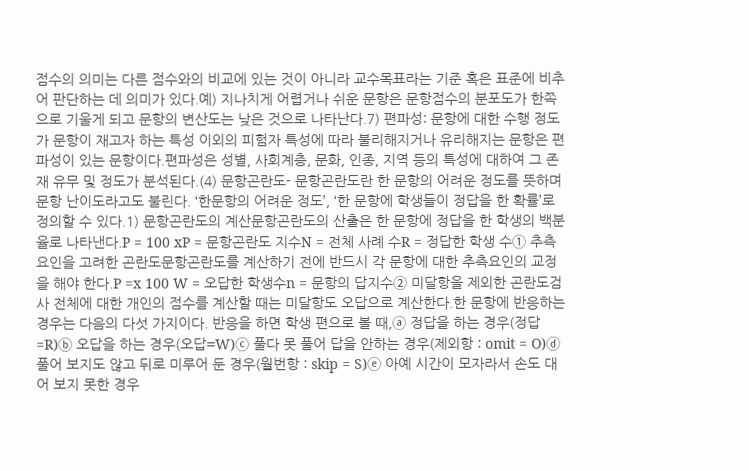점수의 의미는 다른 점수와의 비교에 있는 것이 아니라 교수목표라는 기준 혹은 표준에 비추어 판단하는 데 의미가 있다.예) 지나치게 어렵거나 쉬운 문항은 문항점수의 분포도가 한쪽으로 기울게 되고 문항의 변산도는 낮은 것으로 나타난다.7) 편파성: 문항에 대한 수행 정도가 문항이 재고자 하는 특성 이외의 피험자 특성에 따라 불리해지거나 유리해지는 문항은 편파성이 있는 문항이다.편파성은 성별, 사회계층, 문화, 인종, 지역 등의 특성에 대하여 그 존재 유무 및 정도가 분석된다.(4) 문항곤란도- 문항곤란도란 한 문항의 어려운 정도를 뜻하며 문항 난이도라고도 불린다. ‘한문항의 어려운 정도’, ‘한 문항에 학생들이 정답을 한 확률’로 정의할 수 있다.1) 문항곤란도의 계산문항곤란도의 산출은 한 문항에 정답을 한 학생의 백분율로 나타낸다.P = 100 xP = 문항곤란도 지수N = 전체 사례 수R = 정답한 학생 수① 추측요인을 고려한 곤란도문항곤란도를 계산하기 전에 반드시 각 문항에 대한 추측요인의 교정을 해야 한다.P =x 100 W = 오답한 학생수n = 문항의 답지수② 미달항을 제외한 곤란도검사 전체에 대한 개인의 점수를 계산할 때는 미달항도 오답으로 계산한다.한 문항에 반응하는 경우는 다음의 다섯 가지이다. 반응을 하면 학생 편으로 볼 때,ⓐ 정답을 하는 경우(정답=R)ⓑ 오답을 하는 경우(오답=W)ⓒ 풀다 못 풀어 답을 안하는 경우(제외항 : omit = O)ⓓ 풀어 보지도 않고 뒤로 미루어 둔 경우(월번항 : skip = S)ⓔ 아예 시간이 모자라서 손도 대어 보지 못한 경우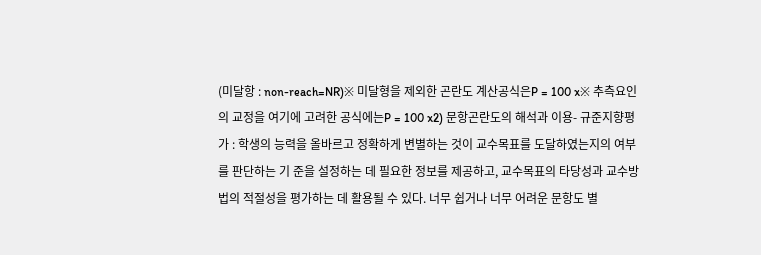(미달항 : non-reach=NR)※ 미달형을 제외한 곤란도 계산공식은P = 100 x※ 추측요인의 교정을 여기에 고려한 공식에는P = 100 x2) 문항곤란도의 해석과 이용- 규준지향평가 : 학생의 능력을 올바르고 정확하게 변별하는 것이 교수목표를 도달하였는지의 여부를 판단하는 기 준을 설정하는 데 필요한 정보를 제공하고, 교수목표의 타당성과 교수방법의 적절성을 평가하는 데 활용될 수 있다. 너무 쉽거나 너무 어려운 문항도 별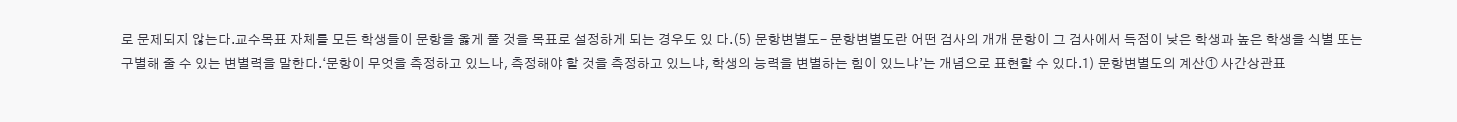로 문제되지 않는다.교수목표 자체를 모든 학생들이 문항을 옳게 풀 것을 목표로 설정하게 되는 경우도 있 다.(5) 문항변별도- 문항변별도란 어떤 검사의 개개 문항이 그 검사에서 득점이 낮은 학생과 높은 학생을 식별 또는 구별해 줄 수 있는 변별력을 말한다.‘문항이 무엇을 측정하고 있느나, 측정해야 할 것을 측정하고 있느냐, 학생의 능력을 변별하는 힘이 있느냐’는 개념으로 표현할 수 있다.1) 문항변별도의 계산① 사간상관표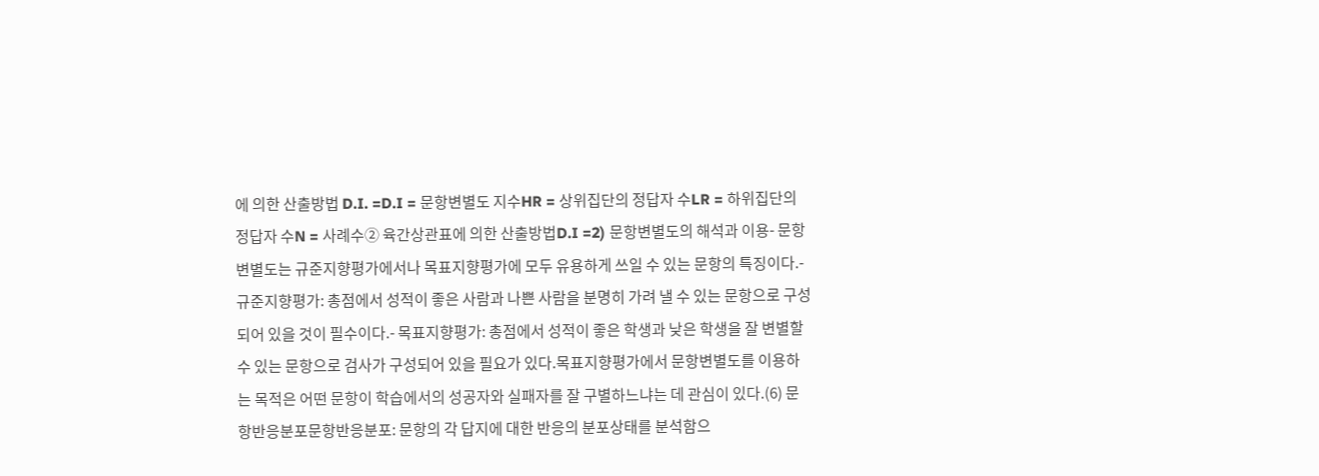에 의한 산출방법 D.I. =D.I = 문항변별도 지수HR = 상위집단의 정답자 수LR = 하위집단의 정답자 수N = 사례수② 육간상관표에 의한 산출방법D.I =2) 문항변별도의 해석과 이용- 문항변별도는 규준지향평가에서나 목표지향평가에 모두 유용하게 쓰일 수 있는 문항의 특징이다.- 규준지향평가: 총점에서 성적이 좋은 사람과 나쁜 사람을 분명히 가려 낼 수 있는 문항으로 구성되어 있을 것이 필수이다.- 목표지향평가: 총점에서 성적이 좋은 학생과 낮은 학생을 잘 변별할 수 있는 문항으로 검사가 구성되어 있을 필요가 있다.목표지향평가에서 문항변별도를 이용하는 목적은 어떤 문항이 학습에서의 성공자와 실패자를 잘 구별하느냐는 데 관심이 있다.(6) 문항반응분포문항반응분포: 문항의 각 답지에 대한 반응의 분포상태를 분석함으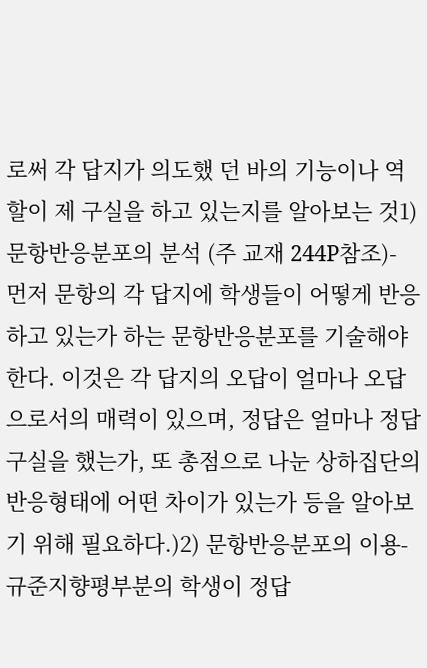로써 각 답지가 의도했 던 바의 기능이나 역할이 제 구실을 하고 있는지를 알아보는 것1) 문항반응분포의 분석 (주 교재 244P참조)- 먼저 문항의 각 답지에 학생들이 어떻게 반응하고 있는가 하는 문항반응분포를 기술해야한다. 이것은 각 답지의 오답이 얼마나 오답으로서의 매력이 있으며, 정답은 얼마나 정답 구실을 했는가, 또 총점으로 나눈 상하집단의 반응형태에 어떤 차이가 있는가 등을 알아보기 위해 필요하다.)2) 문항반응분포의 이용- 규준지향평부분의 학생이 정답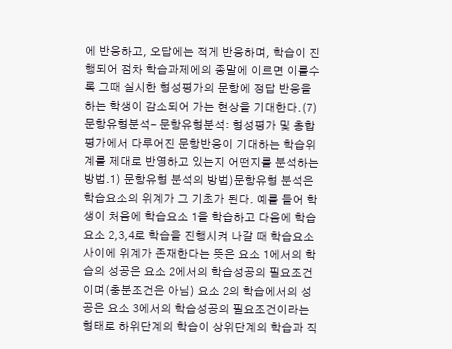에 반응하고, 오답에는 적게 반응하며, 학습이 진행되어 점차 학습과제에의 종말에 이르면 이를수록 그때 실시한 형성평가의 문항에 정답 반응을 하는 학생이 감소되어 가는 현상을 기대한다.(7) 문항유형분석- 문항유형분석: 형성평가 및 총합평가에서 다루어진 문항반응이 기대하는 학습위계를 제대로 반영하고 있는지 어떤지를 분석하는 방법.1) 문항유형 분석의 방법)문항유형 분석은 학습요소의 위계가 그 기초가 된다. 예를 들어 학생이 처음에 학습요소 1을 학습하고 다음에 학습요소 2,3,4로 학습을 진행시켜 나갈 때 학습요소 사이에 위계가 존재한다는 뜻은 요소 1에서의 학습의 성공은 요소 2에서의 학습성공의 필요조건이며(충분조건은 아님) 요소 2의 학습에서의 성공은 요소 3에서의 학습성공의 필요조건이라는 형태로 하위단계의 학습이 상위단계의 학습과 직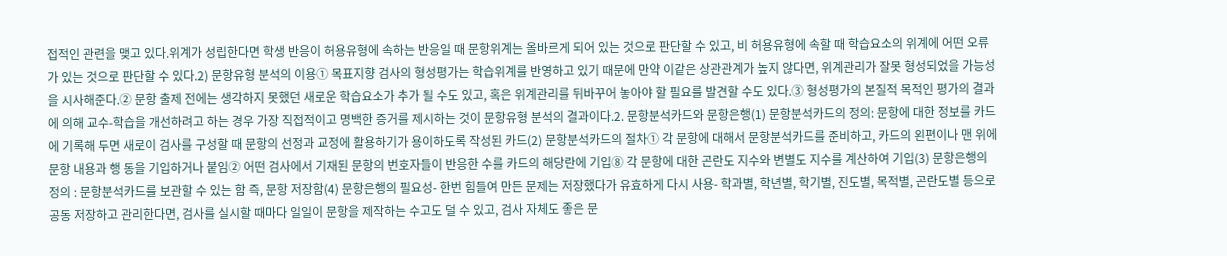접적인 관련을 맺고 있다.위계가 성립한다면 학생 반응이 허용유형에 속하는 반응일 때 문항위계는 올바르게 되어 있는 것으로 판단할 수 있고, 비 허용유형에 속할 때 학습요소의 위계에 어떤 오류가 있는 것으로 판단할 수 있다.2) 문항유형 분석의 이용① 목표지향 검사의 형성평가는 학습위계를 반영하고 있기 때문에 만약 이같은 상관관계가 높지 않다면, 위계관리가 잘못 형성되었을 가능성을 시사해준다.② 문항 출제 전에는 생각하지 못했던 새로운 학습요소가 추가 될 수도 있고, 혹은 위계관리를 뒤바꾸어 놓아야 할 필요를 발견할 수도 있다.③ 형성평가의 본질적 목적인 평가의 결과에 의해 교수-학습을 개선하려고 하는 경우 가장 직접적이고 명백한 증거를 제시하는 것이 문항유형 분석의 결과이다.2. 문항분석카드와 문항은행(1) 문항분석카드의 정의: 문항에 대한 정보를 카드에 기록해 두면 새로이 검사를 구성할 때 문항의 선정과 교정에 활용하기가 용이하도록 작성된 카드(2) 문항분석카드의 절차① 각 문항에 대해서 문항분석카드를 준비하고, 카드의 왼편이나 맨 위에 문항 내용과 행 동을 기입하거나 붙임② 어떤 검사에서 기재된 문항의 번호자들이 반응한 수를 카드의 해당란에 기입⑧ 각 문항에 대한 곤란도 지수와 변별도 지수를 계산하여 기입(3) 문항은행의 정의 : 문항분석카드를 보관할 수 있는 함 즉, 문항 저장함(4) 문항은행의 필요성- 한번 힘들여 만든 문제는 저장했다가 유효하게 다시 사용- 학과별, 학년별, 학기별, 진도별, 목적별, 곤란도별 등으로 공동 저장하고 관리한다면, 검사를 실시할 때마다 일일이 문항을 제작하는 수고도 덜 수 있고, 검사 자체도 좋은 문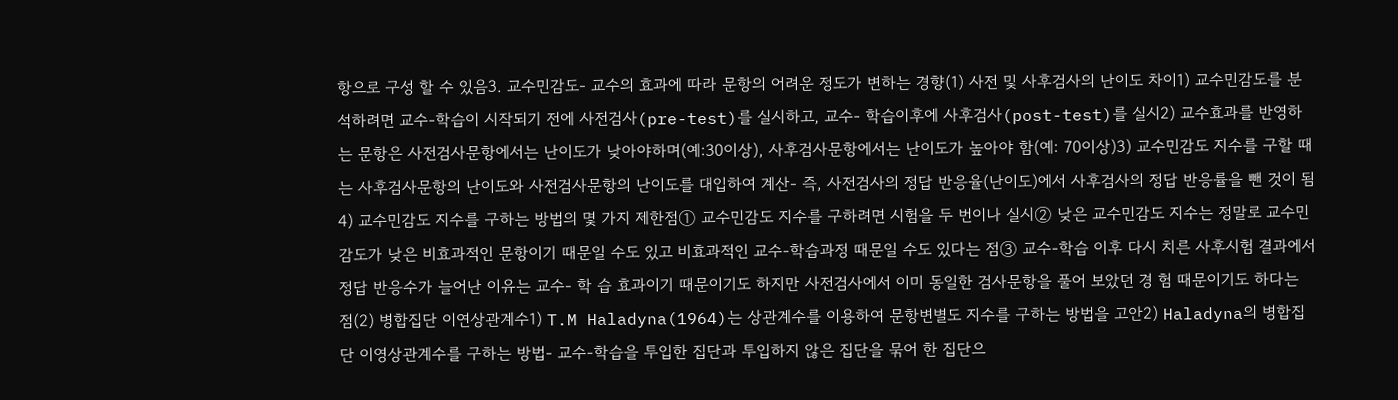항으로 구성 할 수 있음3. 교수민감도- 교수의 효과에 따라 문항의 어려운 정도가 변하는 경향(1) 사전 및 사후검사의 난이도 차이1) 교수민감도를 분석하려면 교수-학습이 시작되기 전에 사전검사(pre-test)를 실시하고, 교수- 학습이후에 사후검사(post-test)를 실시2) 교수효과를 반영하는 문항은 사전검사문항에서는 난이도가 낮아야하며(예:30이상), 사후검사문항에서는 난이도가 높아야 함(예: 70이상)3) 교수민감도 지수를 구할 때는 사후검사문항의 난이도와 사전검사문항의 난이도를 대입하여 계산- 즉, 사전검사의 정답 반응율(난이도)에서 사후검사의 정답 반응률을 뺀 것이 됨4) 교수민감도 지수를 구하는 방법의 몇 가지 제한점① 교수민감도 지수를 구하려면 시험을 두 번이나 실시② 낮은 교수민감도 지수는 정말로 교수민감도가 낮은 비효과적인 문항이기 때문일 수도 있고 비효과적인 교수-학습과정 때문일 수도 있다는 점③ 교수-학습 이후 다시 치른 사후시험 결과에서 정답 반응수가 늘어난 이유는 교수- 학 습 효과이기 때문이기도 하지만 사전검사에서 이미 동일한 검사문항을 풀어 보았던 경 험 때문이기도 하다는 점(2) 병합집단 이연상관계수1) T.M Haladyna(1964)는 상관계수를 이용하여 문항변별도 지수를 구하는 방법을 고안2) Haladyna의 병합집단 이영상관계수를 구하는 방법- 교수-학습을 투입한 집단과 투입하지 않은 집단을 묶어 한 집단으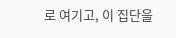로 여기고, 이 집단을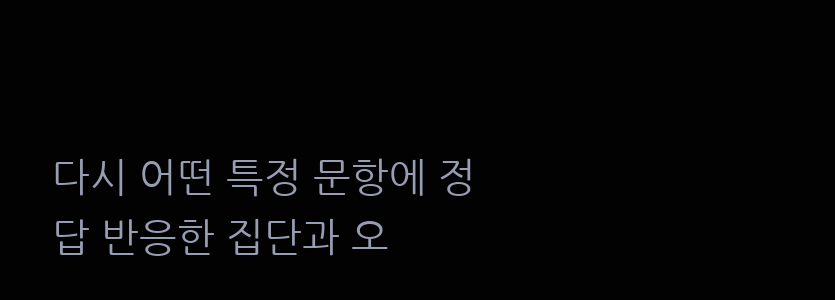다시 어떤 특정 문항에 정답 반응한 집단과 오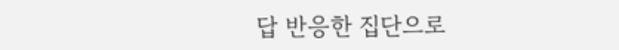답 반응한 집단으로